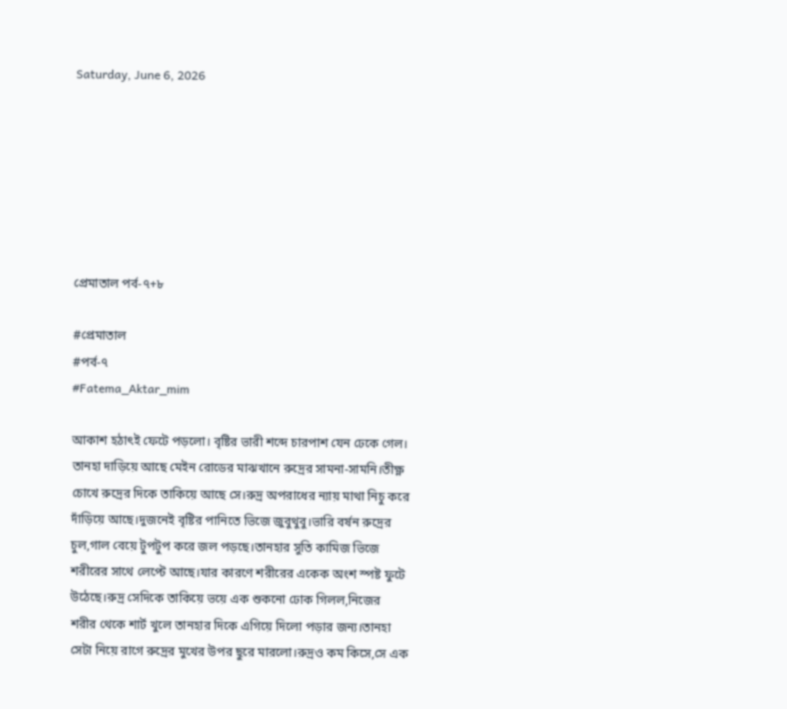Saturday, June 6, 2026







প্রেমাতাল পর্ব-৭+৮

#প্রেমাতাল
#পর্ব-৭
#Fatema_Aktar_mim

আকাশ হঠাৎই ফেটে পড়লো। বৃষ্টির ভারী শব্দে চারপাশ যেন ঢেকে গেল। তানহা দাড়িয়ে আছে মেইন রোডের মাঝখানে রুদ্রের সামনা-সামনি।তীক্ষ্ণ চোখে রুদ্রের দিকে তাকিয়ে আছে সে।রুদ্র অপরাধের ন্যায় মাথা নিচু করে দাঁড়িয়ে আছে।দুজনেই বৃষ্টির পানিতে ভিজে জুবুথুবু।ভারি বর্ষন রুদ্রের চুল,গাল বেয়ে টুপটুপ করে জল পড়ছে।তানহার সুতি কামিজ ভিজে শরীরের সাথে লেপ্টে আছে।যার কারণে শরীরের একেক অংশ স্পষ্ট ফুটে উঠেছে।রুদ্র সেদিকে তাকিয়ে ভয়ে এক শুকনো ঢোক গিলল,নিজের শরীর থেকে শার্ট খুলে তানহার দিকে এগিয়ে দিলো পড়ার জন্য।তানহা সেটা নিয়ে রাগে রুদ্রের মুখের উপর ছুরে মারলো।রুদ্রও কম কিসে,সে এক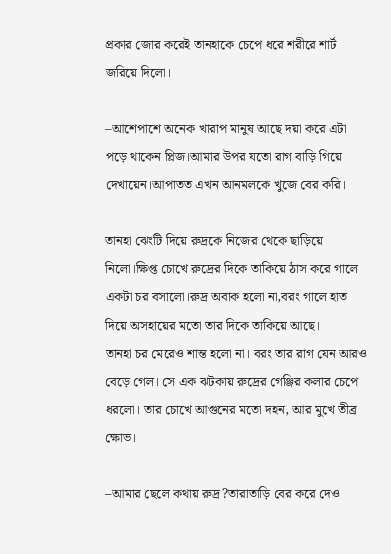প্রকার জোর করেই তানহাকে চেপে ধরে শরীরে শার্ট জরিয়ে দিলো।

–আশেপাশে অনেক খারাপ মানুষ আছে দয়া করে এটা পড়ে থাকেন প্লিজ।আমার উপর যতো রাগ বাড়ি গিয়ে দেখায়েন।আপাতত এখন আনমলকে খুজে বের করি।

তানহা ঝেংটি দিয়ে রুদ্রকে নিজের থেকে ছাড়িয়ে নিলো।ক্ষিপ্ত চোখে রুদ্রের দিকে তাকিয়ে ঠাস করে গালে একটা চর বসালো।রুদ্র অবাক হলো না,বরং গালে হাত দিয়ে অসহায়ের মতো তার দিকে তাকিয়ে আছে।
তানহা চর মেরেও শান্ত হলো না। বরং তার রাগ যেন আরও বেড়ে গেল। সে এক ঝটকায় রুদ্রের গেঞ্জির কলার চেপে ধরলো। তার চোখে আগুনের মতো দহন, আর মুখে তীব্র ক্ষোভ।

–আমার ছেলে কথায় রুদ্র?তারাতাড়ি বের করে দেও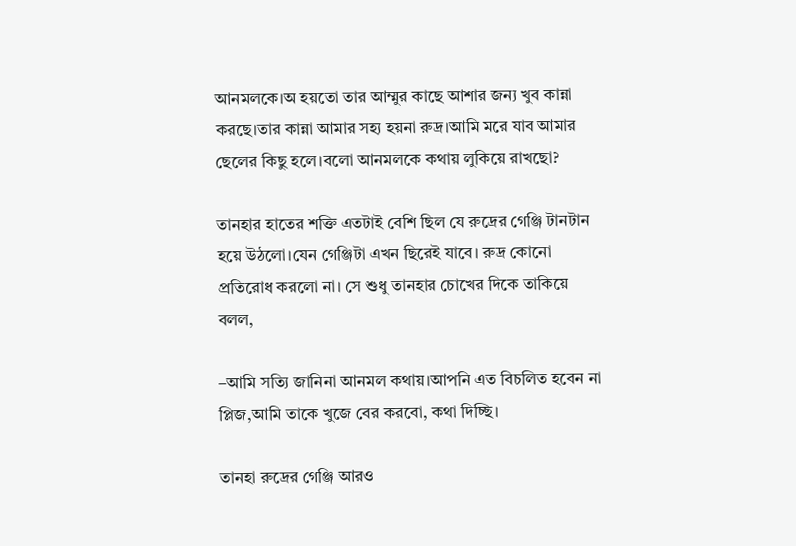আনমলকে।অ হয়তো তার আম্মুর কাছে আশার জন্য খুব কান্না করছে।তার কান্না আমার সহ্য হয়না রুদ্র।আমি মরে যাব আমার ছেলের কিছু হলে।বলো আনমলকে কথায় লুকিয়ে রাখছো?

তানহার হাতের শক্তি এতটাই বেশি ছিল যে রুদ্রের গেঞ্জি টানটান হয়ে উঠলো।যেন গেঞ্জিটা এখন ছিরেই যাবে। রুদ্র কোনো প্রতিরোধ করলো না। সে শুধু তানহার চোখের দিকে তাকিয়ে বলল,

–আমি সত্যি জানিনা আনমল কথায়।আপনি এত বিচলিত হবেন না প্লিজ,আমি তাকে খুজে বের করবো, কথা দিচ্ছি।

তানহা রুদ্রের গেঞ্জি আরও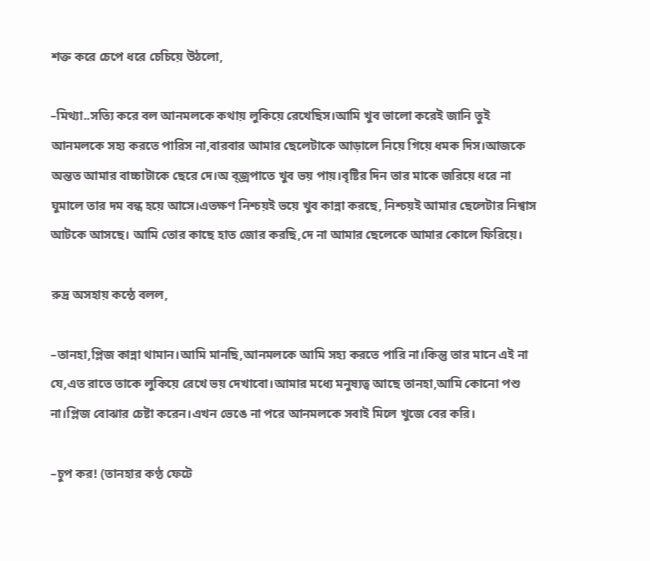শক্ত করে চেপে ধরে চেচিয়ে উঠলো,

–মিথ্যা..সত্যি করে বল আনমলকে কথায় লুকিয়ে রেখেছিস।আমি খুব ভালো করেই জানি তুই আনমলকে সহ্য করতে পারিস না,বারবার আমার ছেলেটাকে আড়ালে নিয়ে গিয়ে ধমক দিস।আজকে অন্তত আমার বাচ্চাটাকে ছেরে দে।অ ব্জ্রপাতে খুব ভয় পায়।বৃষ্টির দিন তার মাকে জরিয়ে ধরে না
ঘুমালে তার দম বন্ধ হয়ে আসে।এতক্ষণ নিশ্চয়ই ভয়ে খুব কান্না করছে, নিশ্চয়ই আমার ছেলেটার নিশ্বাস আটকে আসছে। আমি তোর কাছে হাত জোর করছি,দে না আমার ছেলেকে আমার কোলে ফিরিয়ে।

রুদ্র অসহায় কন্ঠে বলল,

–তানহা,প্লিজ কান্না থামান।আমি মানছি,আনমলকে আমি সহ্য করতে পারি না।কিন্তু তার মানে এই না যে,এত রাতে তাকে লুকিয়ে রেখে ভয় দেখাবো।আমার মধ্যে মনুষ্যত্ব আছে তানহা,আমি কোনো পশু না।প্লিজ বোঝার চেষ্টা করেন।এখন ভেঙে না পরে আনমলকে সবাই মিলে খুজে বের করি।

–চুপ কর! (তানহার কণ্ঠ ফেটে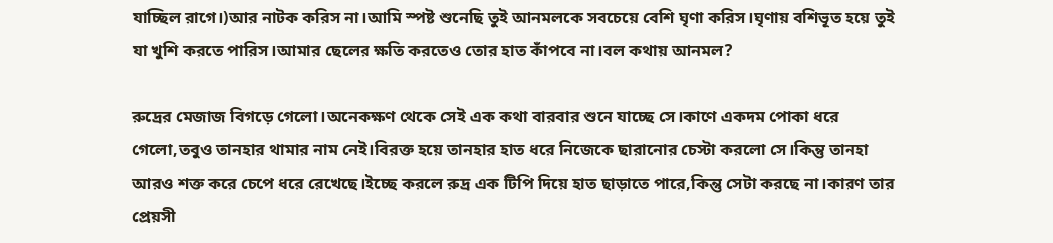যাচ্ছিল রাগে।)আর নাটক করিস না।আমি স্পষ্ট শুনেছি তুই আনমলকে সবচেয়ে বেশি ঘৃণা করিস।ঘৃণায় বশিভূত হয়ে তুই যা খুশি করতে পারিস।আমার ছেলের ক্ষতি করতেও তোর হাত কাঁপবে না।বল কথায় আনমল?

রুদ্রের মেজাজ বিগড়ে গেলো।অনেকক্ষণ থেকে সেই এক কথা বারবার শুনে যাচ্ছে সে।কাণে একদম পোকা ধরে গেলো,তবুও তানহার থামার নাম নেই।বিরক্ত হয়ে তানহার হাত ধরে নিজেকে ছারানোর চেস্টা করলো সে।কিন্তু তানহা আরও শক্ত করে চেপে ধরে রেখেছে।ইচ্ছে করলে রুদ্র এক টিপি দিয়ে হাত ছাড়াতে পারে,কিন্তু সেটা করছে না।কারণ তার প্রেয়সী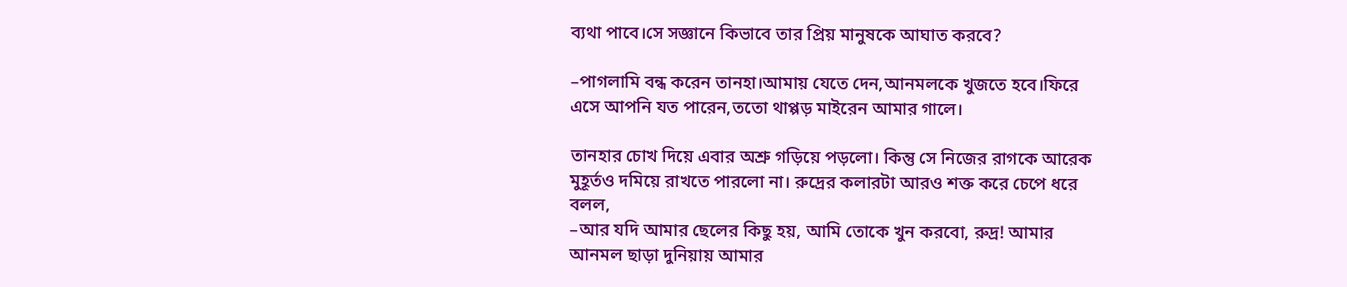ব্যথা পাবে।সে সজ্ঞানে কিভাবে তার প্রিয় মানুষকে আঘাত করবে?

–পাগলামি বন্ধ করেন তানহা।আমায় যেতে দেন,আনমলকে খুজতে হবে।ফিরে এসে আপনি যত পারেন,ততো থাপ্পড় মাইরেন আমার গালে।

তানহার চোখ দিয়ে এবার অশ্রু গড়িয়ে পড়লো। কিন্তু সে নিজের রাগকে আরেক মুহূর্তও দমিয়ে রাখতে পারলো না। রুদ্রের কলারটা আরও শক্ত করে চেপে ধরে বলল,
–আর যদি আমার ছেলের কিছু হয়, আমি তোকে খুন করবো, রুদ্র! আমার আনমল ছাড়া দুনিয়ায় আমার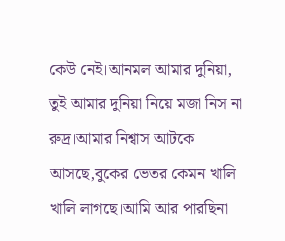কেউ নেই।আনমল আমার দুনিয়া, তুই আমার দুনিয়া নিয়ে মজা নিস না রুদ্র।আমার নিশ্বাস আটকে আসছে,বুকের ভেতর কেমন খালি খালি লাগছে।আমি আর পারছিনা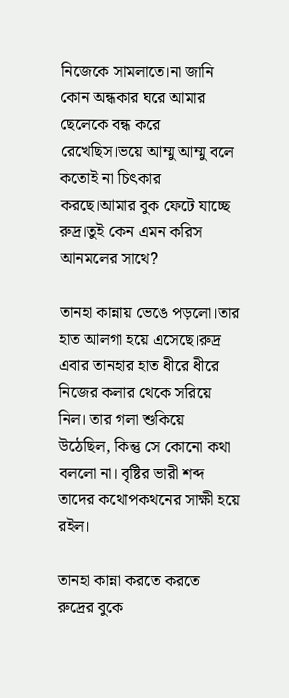নিজেকে সামলাতে।না জানি কোন অন্ধকার ঘরে আমার ছেলেকে বন্ধ করে রেখেছিস।ভয়ে আম্মু আম্মু বলে কতোই না চিৎকার করছে।আমার বুক ফেটে যাচ্ছে রুদ্র।তুই কেন এমন করিস আনমলের সাথে?

তানহা কান্নায় ভেঙে পড়লো।তার হাত আলগা হয়ে এসেছে।রুদ্র এবার তানহার হাত ধীরে ধীরে নিজের কলার থেকে সরিয়ে নিল। তার গলা শুকিয়ে উঠেছিল, কিন্তু সে কোনো কথা বললো না। বৃষ্টির ভারী শব্দ তাদের কথোপকথনের সাক্ষী হয়ে রইল।

তানহা কান্না করতে করতে রুদ্রের বুকে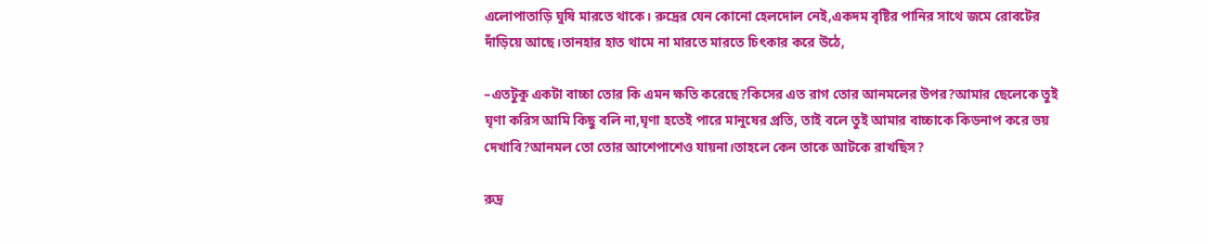এলোপাতাড়ি ঘুষি মারতে থাকে। রুদ্রের যেন কোনো হেলদোল নেই,একদম বৃষ্টির পানির সাথে জমে রোবটের দাঁড়িয়ে আছে।তানহার হাত থামে না মারতে মারতে চিৎকার করে উঠে,

–এতটুকু একটা বাচ্চা তোর কি এমন ক্ষতি করেছে?কিসের এত রাগ তোর আনমলের উপর?আমার ছেলেকে তুই ঘৃণা করিস আমি কিছু বলি না,ঘৃণা হতেই পারে মানুষের প্রতি, তাই বলে তুই আমার বাচ্চাকে কিডনাপ করে ভয় দেখাবি?আনমল তো তোর আশেপাশেও যায়না।তাহলে কেন তাকে আটকে রাখছিস?

রুদ্র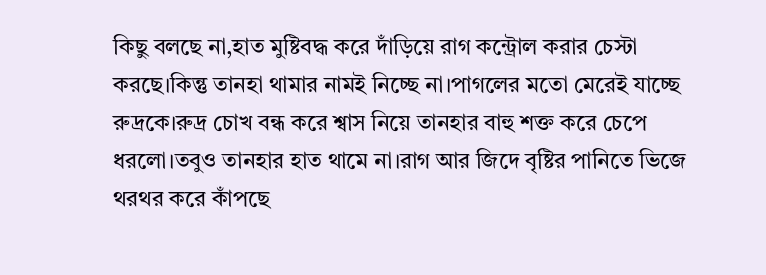কিছু বলছে না,হাত মুষ্টিবদ্ধ করে দাঁড়িয়ে রাগ কন্ট্রোল করার চেস্টা করছে।কিন্তু তানহা থামার নামই নিচ্ছে না।পাগলের মতো মেরেই যাচ্ছে রুদ্রকে।রুদ্র চোখ বন্ধ করে শ্বাস নিয়ে তানহার বাহু শক্ত করে চেপে ধরলো।তবুও তানহার হাত থামে না।রাগ আর জিদে বৃষ্টির পানিতে ভিজে থরথর করে কাঁপছে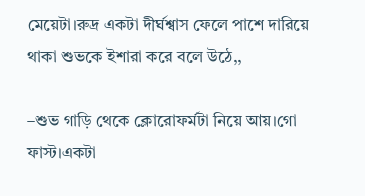মেয়েটা।রুদ্র একটা দীর্ঘশ্বাস ফেলে পাশে দারিয়ে থাকা শুভকে ইশারা করে বলে উঠে,,

–শুভ গাড়ি থেকে ক্লোরোফর্মটা নিয়ে আয়।গো ফাস্ট।একটা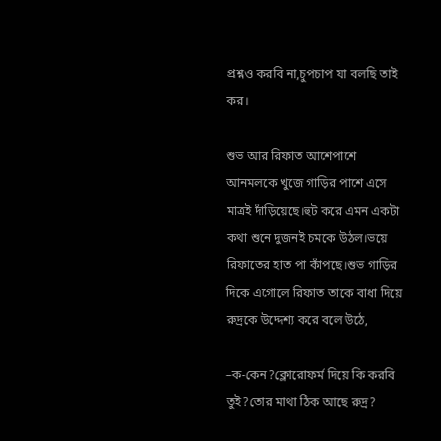প্রশ্নও করবি না,চুপচাপ যা বলছি তাই কর।

শুভ আর রিফাত আশেপাশে আনমলকে খুজে গাড়ির পাশে এসে মাত্রই দাঁড়িয়েছে।হুট করে এমন একটা কথা শুনে দুজনই চমকে উঠল।ভয়ে রিফাতের হাত পা কাঁপছে।শুভ গাড়ির দিকে এগোলে রিফাত তাকে বাধা দিয়ে রুদ্রকে উদ্দেশ্য করে বলে উঠে,

–ক-কেন?ক্লোরোফর্ম দিয়ে কি করবি তুই?তোর মাথা ঠিক আছে রুদ্র?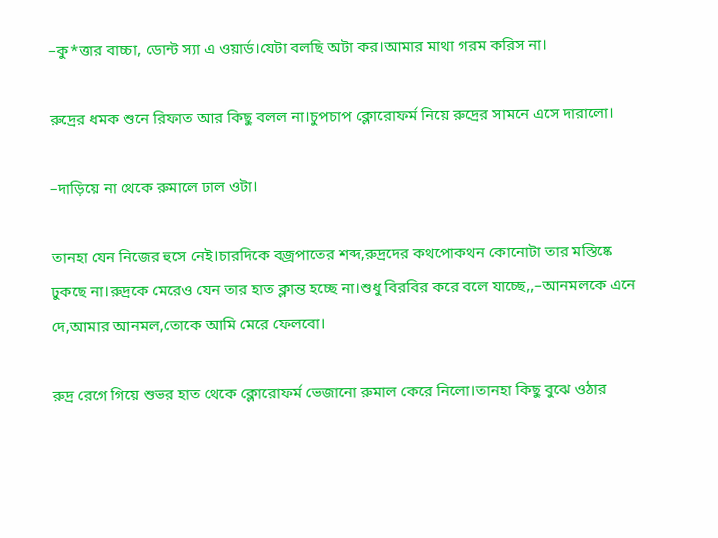–কু*ত্তার বাচ্চা, ডোন্ট স্যা এ ওয়ার্ড।যেটা বলছি অটা কর।আমার মাথা গরম করিস না।

রুদ্রের ধমক শুনে রিফাত আর কিছু বলল না।চুপচাপ ক্লোরোফর্ম নিয়ে রুদ্রের সামনে এসে দারালো।

–দাড়িয়ে না থেকে রুমালে ঢাল ওটা।

তানহা যেন নিজের হুসে নেই।চারদিকে বজ্রপাতের শব্দ,রুদ্রদের কথপোকথন কোনোটা তার মস্তিষ্কে ঢুকছে না।রুদ্রকে মেরেও যেন তার হাত ক্লান্ত হচ্ছে না।শুধু বিরবির করে বলে যাচ্ছে,,–আনমলকে এনে দে,আমার আনমল,তোকে আমি মেরে ফেলবো।

রুদ্র রেগে গিয়ে শুভর হাত থেকে ক্লোরোফর্ম ভেজানো রুমাল কেরে নিলো।তানহা কিছু বুঝে ওঠার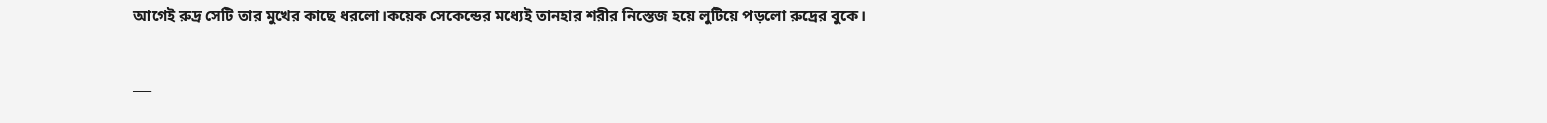আগেই রুদ্র সেটি তার মুখের কাছে ধরলো।কয়েক সেকেন্ডের মধ্যেই তানহার শরীর নিস্তেজ হয়ে লুটিয়ে পড়লো রুদ্রের বুকে।

___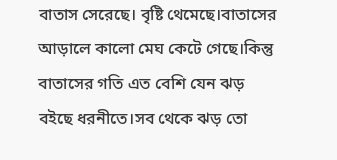বাতাস সেরেছে। বৃষ্টি থেমেছে।বাতাসের আড়ালে কালো মেঘ কেটে গেছে।কিন্তু বাতাসের গতি এত বেশি যেন ঝড় বইছে ধরনীতে।সব থেকে ঝড় তো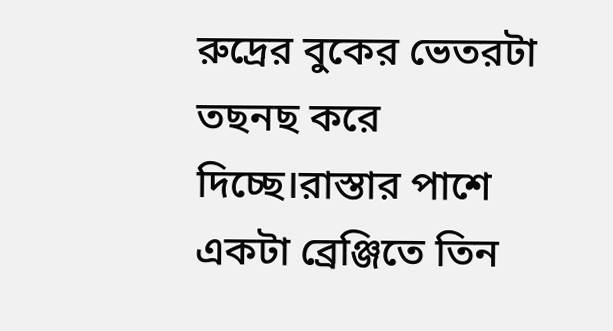রুদ্রের বুকের ভেতরটা তছনছ করে দিচ্ছে।রাস্তার পাশে একটা ব্রেঞ্জিতে তিন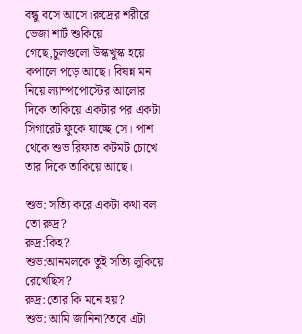বন্ধু বসে আসে।রুদ্রের শরীরে ভেজা শার্ট শুকিয়ে গেছে,চুলগুলো উস্কখুস্ক হয়ে কপালে পড়ে আছে। বিষন্ন মন নিয়ে ল্যাম্পপোস্টের আলোর দিকে তাকিয়ে একটার পর একটা সিগারেট ফুকে যাচ্ছে সে। পাশ থেকে শুভ রিফাত কটমট চোখে তার দিকে তাকিয়ে আছে।

শুভ: সত্যি করে একটা কথা বল তো রুদ্র?
রুদ্র:কিহ?
শুভ:আনমলকে তুই সত্যি লুকিয়ে রেখেছিস?
রুদ্র:তোর কি মনে হয়?
শুভ: আমি জানিনা?তবে এটা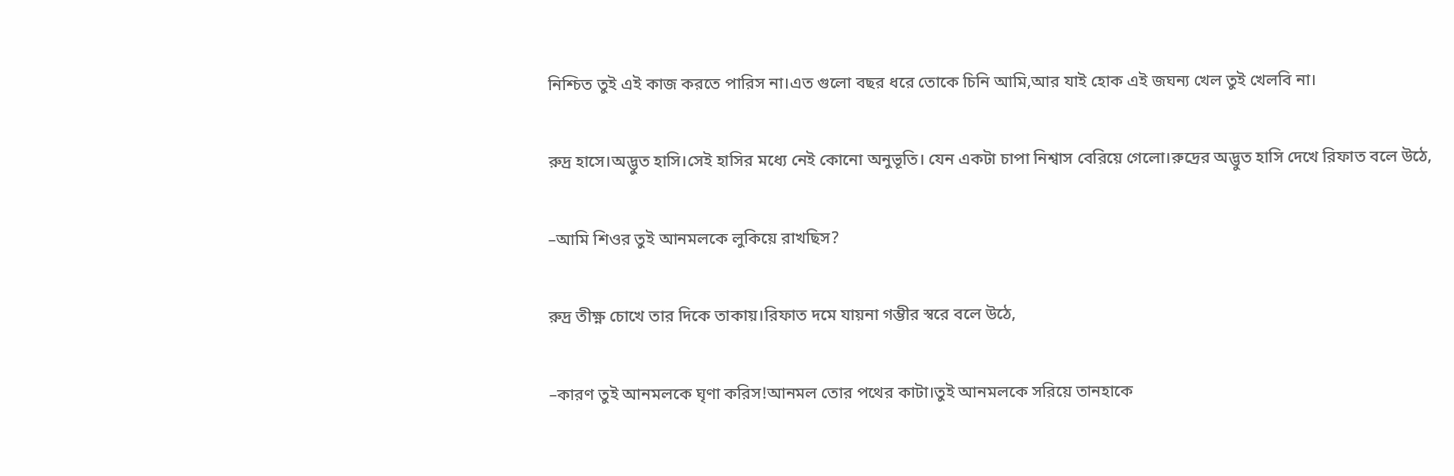নিশ্চিত তুই এই কাজ করতে পারিস না।এত গুলো বছর ধরে তোকে চিনি আমি,আর যাই হোক এই জঘন্য খেল তুই খেলবি না।

রুদ্র হাসে।অদ্ভুত হাসি।সেই হাসির মধ্যে নেই কোনো অনুভূতি। যেন একটা চাপা নিশ্বাস বেরিয়ে গেলো।রুদ্রের অদ্ভুত হাসি দেখে রিফাত বলে উঠে,

–আমি শিওর তুই আনমলকে লুকিয়ে রাখছিস?

রুদ্র তীক্ষ্ণ চোখে তার দিকে তাকায়।রিফাত দমে যায়না গম্ভীর স্বরে বলে উঠে,

–কারণ তুই আনমলকে ঘৃণা করিস!আনমল তোর পথের কাটা।তুই আনমলকে সরিয়ে তানহাকে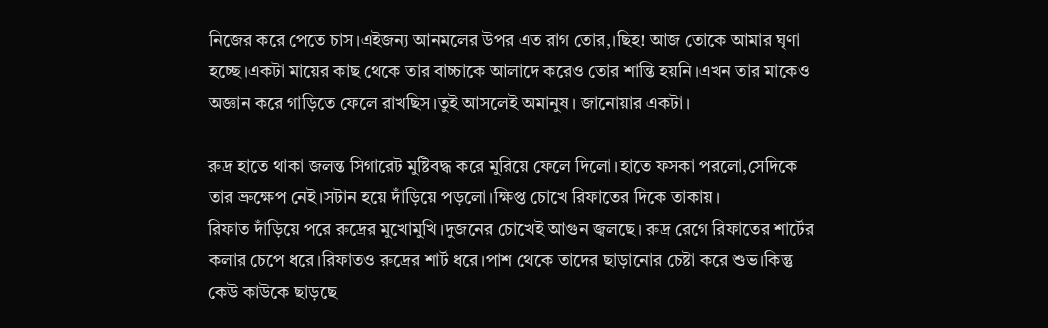নিজের করে পেতে চাস।এইজন্য আনমলের উপর এত রাগ তোর,।ছিহ! আজ তোকে আমার ঘৃণা হচ্ছে।একটা মায়ের কাছ থেকে তার বাচ্চাকে আলাদে করেও তোর শান্তি হয়নি।এখন তার মাকেও অজ্ঞান করে গাড়িতে ফেলে রাখছিস।তুই আসলেই অমানুষ। জানোয়ার একটা।

রুদ্র হাতে থাকা জলন্ত সিগারেট মুষ্টিবদ্ধ করে মুরিয়ে ফেলে দিলো।হাতে ফসকা পরলো,সেদিকে তার ভ্রুক্ষেপ নেই।সটান হয়ে দাঁড়িয়ে পড়লো।ক্ষিপ্ত চোখে রিফাতের দিকে তাকায়।
রিফাত দাঁড়িয়ে পরে রুদ্রের মুখোমুখি।দুজনের চোখেই আগুন জ্বলছে। রুদ্র রেগে রিফাতের শার্টের কলার চেপে ধরে।রিফাতও রুদ্রের শার্ট ধরে।পাশ থেকে তাদের ছাড়ানোর চেষ্টা করে শুভ।কিন্তু কেউ কাউকে ছাড়ছে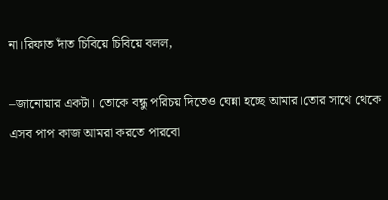না।রিফাত দাঁত চিবিয়ে চিবিয়ে বলল,

–জানোয়ার একটা। তোকে বন্ধু পরিচয় দিতেও ঘেন্না হচ্ছে আমার।তোর সাথে থেকে এসব পাপ কাজ আমরা করতে পারবো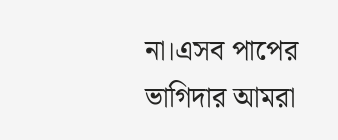না।এসব পাপের ভাগিদার আমরা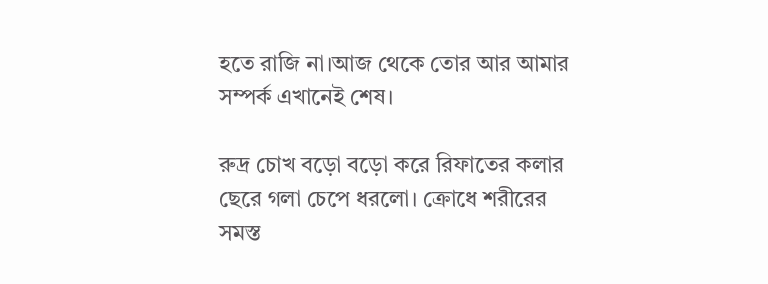হতে রাজি না।আজ থেকে তোর আর আমার সম্পর্ক এখানেই শেষ।

রুদ্র চোখ বড়ো বড়ো করে রিফাতের কলার ছেরে গলা চেপে ধরলো। ক্রোধে শরীরের সমস্ত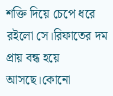শক্তি দিয়ে চেপে ধরে রইলো সে।রিফাতের দম প্রায় বন্ধ হয়ে আসছে।কোনো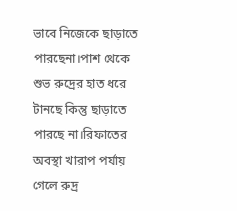ভাবে নিজেকে ছাড়াতে পারছেনা।পাশ থেকে শুভ রুদ্রের হাত ধরে টানছে কিন্তু ছাড়াতে পারছে না।রিফাতের অবস্থা খারাপ পর্যায় গেলে রুদ্র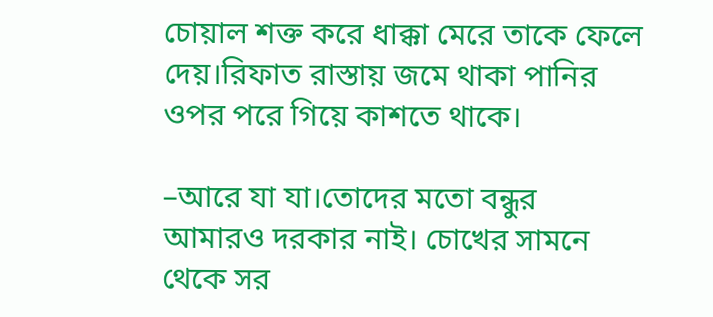চোয়াল শক্ত করে ধাক্কা মেরে তাকে ফেলে দেয়।রিফাত রাস্তায় জমে থাকা পানির ওপর পরে গিয়ে কাশতে থাকে।

–আরে যা যা।তোদের মতো বন্ধুর আমারও দরকার নাই। চোখের সামনে থেকে সর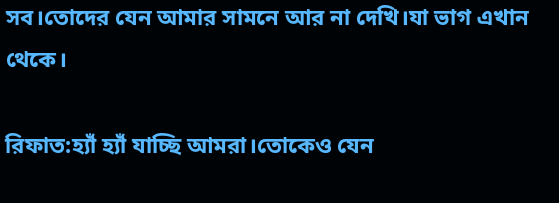সব।তোদের যেন আমার সামনে আর না দেখি।যা ভাগ এখান থেকে।

রিফাত:হ্যাঁ হ্যাঁ যাচ্ছি আমরা।তোকেও যেন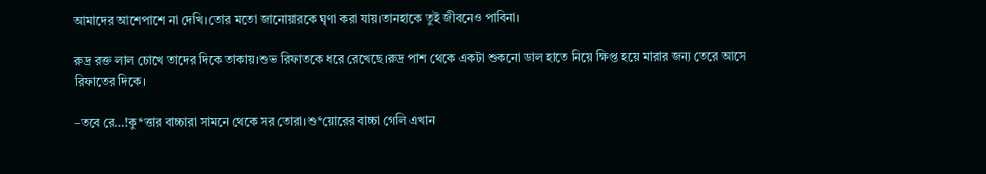আমাদের আশেপাশে না দেখি।তোর মতো জানোয়ারকে ঘৃণা করা যায়।তানহাকে তুই জীবনেও পাবিনা।

রুদ্র রক্ত লাল চোখে তাদের দিকে তাকায়।শুভ রিফাতকে ধরে রেখেছে।রুদ্র পাশ থেকে একটা শুকনো ডাল হাতে নিয়ে ক্ষিপ্ত হয়ে মারার জন্য তেরে আসে রিফাতের দিকে।

–তবে রে…!কু*ত্তার বাচ্চারা সামনে থেকে সর তোরা।শু*য়োরের বাচ্চা গেলি এখান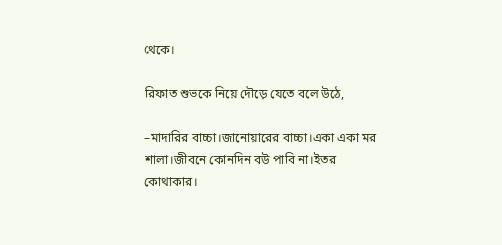থেকে।

রিফাত শুভকে নিয়ে দৌড়ে যেতে বলে উঠে,

–মাদারির বাচ্চা।জানোয়ারের বাচ্চা।একা একা মর শালা।জীবনে কোনদিন বউ পাবি না।ইতর কোথাকার।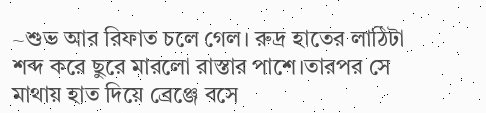~শুভ আর রিফাত চলে গেল। রুদ্র হাতের লাঠিটা শব্দ করে ছুরে মারলো রাস্তার পাশে।তারপর সে মাথায় হাত দিয়ে ব্রেঞ্জে বসে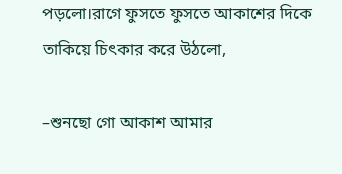পড়লো।রাগে ফুসতে ফুসতে আকাশের দিকে তাকিয়ে চিৎকার করে উঠলো,

–শুনছো গো আকাশ আমার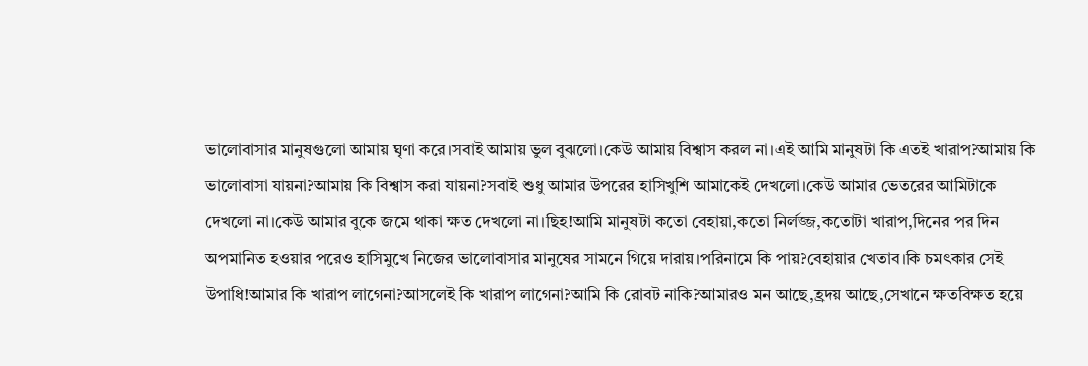ভালোবাসার মানুষগুলো আমায় ঘৃণা করে।সবাই আমায় ভুল বুঝলো।কেউ আমায় বিশ্বাস করল না।এই আমি মানুষটা কি এতই খারাপ?আমায় কি ভালোবাসা যায়না?আমায় কি বিশ্বাস করা যায়না?সবাই শুধু আমার উপরের হাসিখুশি আমাকেই দেখলো।কেউ আমার ভেতরের আমিটাকে দেখলো না।কেউ আমার বুকে জমে থাকা ক্ষত দেখলো না।ছিহ!আমি মানুষটা কতো বেহায়া,কতো নির্লজ্জ,কতোটা খারাপ,দিনের পর দিন অপমানিত হওয়ার পরেও হাসিমুখে নিজের ভালোবাসার মানুষের সামনে গিয়ে দারায়।পরিনামে কি পায়?বেহায়ার খেতাব।কি চমৎকার সেই উপাধি!আমার কি খারাপ লাগেনা?আসলেই কি খারাপ লাগেনা?আমি কি রোবট নাকি?আমারও মন আছে,হ্রদয় আছে,সেখানে ক্ষতবিক্ষত হয়ে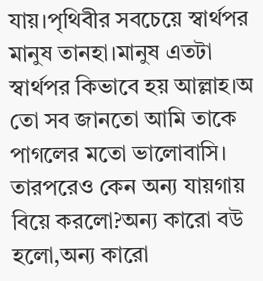যায়।পৃথিবীর সবচেয়ে স্বার্থপর মানুষ তানহা।মানুষ এতটা স্বার্থপর কিভাবে হয় আল্লাহ।অ তো সব জানতো আমি তাকে পাগলের মতো ভালোবাসি। তারপরেও কেন অন্য যায়গায় বিয়ে করলো?অন্য কারো বউ হলো,অন্য কারো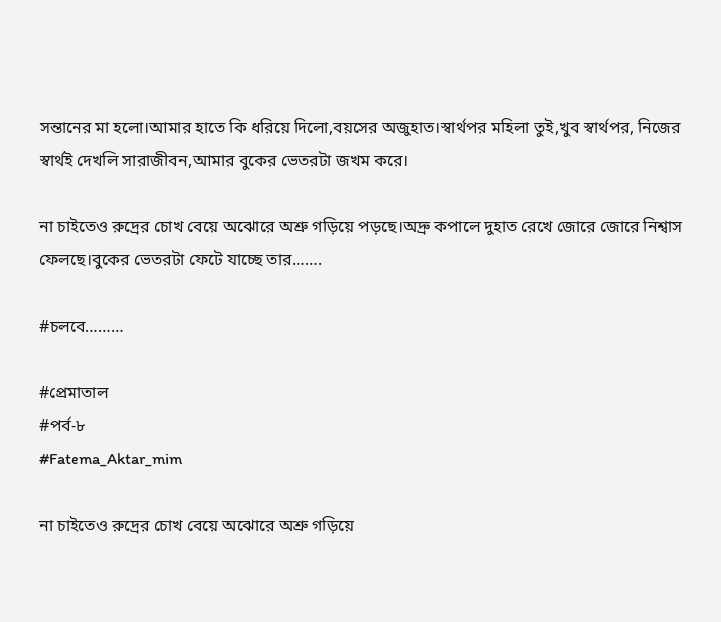সন্তানের মা হলো।আমার হাতে কি ধরিয়ে দিলো,বয়সের অজুহাত।স্বার্থপর মহিলা তুই,খুব স্বার্থপর, নিজের স্বার্থই দেখলি সারাজীবন,আমার বুকের ভেতরটা জখম করে।

না চাইতেও রুদ্রের চোখ বেয়ে অঝোরে অশ্রু গড়িয়ে পড়ছে।অদ্রু কপালে দুহাত রেখে জোরে জোরে নিশ্বাস ফেলছে।বুকের ভেতরটা ফেটে যাচ্ছে তার…….

#চলবে………

#প্রেমাতাল
#পর্ব-৮
#Fatema_Aktar_mim

না চাইতেও রুদ্রের চোখ বেয়ে অঝোরে অশ্রু গড়িয়ে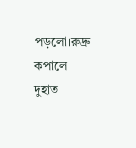পড়লো।রুদ্রু কপালে দুহাত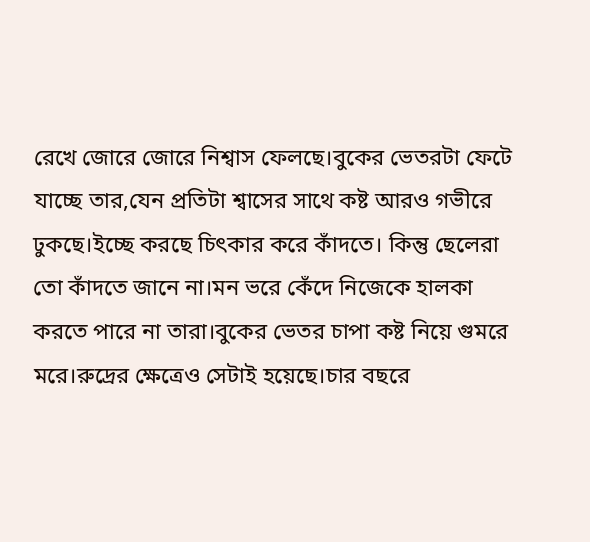রেখে জোরে জোরে নিশ্বাস ফেলছে।বুকের ভেতরটা ফেটে যাচ্ছে তার,যেন প্রতিটা শ্বাসের সাথে কষ্ট আরও গভীরে ঢুকছে।ইচ্ছে করছে চিৎকার করে কাঁদতে। কিন্তু ছেলেরা তো কাঁদতে জানে না।মন ভরে কেঁদে নিজেকে হালকা করতে পারে না তারা।বুকের ভেতর চাপা কষ্ট নিয়ে গুমরে মরে।রুদ্রের ক্ষেত্রেও সেটাই হয়েছে।চার বছরে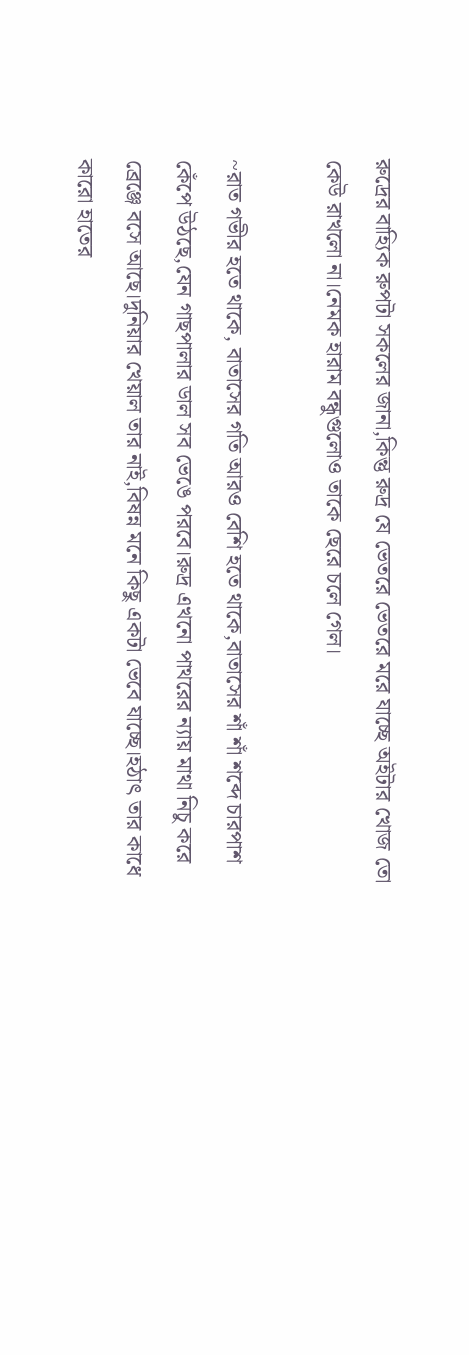রুদ্রের বাহ্যিক রুপটা সকলের জানা,কিন্তু রুদ্র যে ভেতরে ভেতরে মরে যাচ্ছে অইটার খোজ তো কেউ রাখলো না।নেমক হারাম বন্ধুগুলোও তাকে ছেরে চলে গেল।

~রাত গভীর হতে থাকে, বাতাসের গতি আরও বেশি হতে থাকে,বাতাসের শাঁ শাঁ শব্দে চারপাশ কেঁপে উঠছে,যেন গাছপালার ডাল সব ভেঙে পরবে।রুদ্র এখনো পাথরের ন্যায় মাথা নিচু করে ব্রেঞ্জে বসে আছে।দুনিয়ার খেয়াল তার নাই,বিষন্ন মনে কিছু একটা ভেবে যাচ্ছে।হঠাৎ তার কাধে কারো হাতের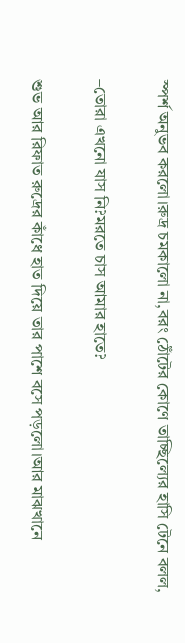স্পর্শ অনুভব করলো।রুদ্র চমকালো না,বরং ঠোঁটের কোণে তাচ্ছিল্যের হাসি টেনে বলল,

–তোরা এখনো যাস নি?মরতে চাস আমার হাতে?

শুভ আর রিফাত রুদ্রের কাঁধে হাত দিয়ে তার পাশে বসে পড়লো।আর মাঝখানে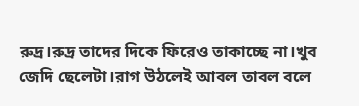রুদ্র।রুদ্র তাদের দিকে ফিরেও তাকাচ্ছে না।খুব জেদি ছেলেটা।রাগ উঠলেই আবল তাবল বলে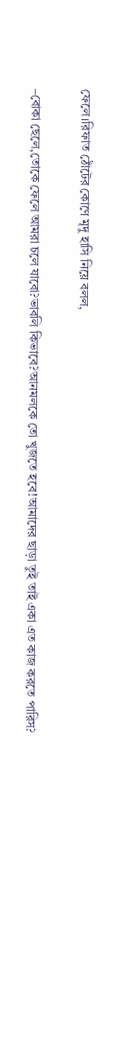ফেলে।রিফাত ঠোঁটের কোণে মৃদু হাসি নিয়ে বলল,

–বোকা ছেলে,তোকে ফেলে আমরা চলে যাবো?ভাবলি কিভাবে?আনমলকে তো খুজতে হবে!আমাদের ছাড়া তুই তাই একা এত কাজ করতে পারিস?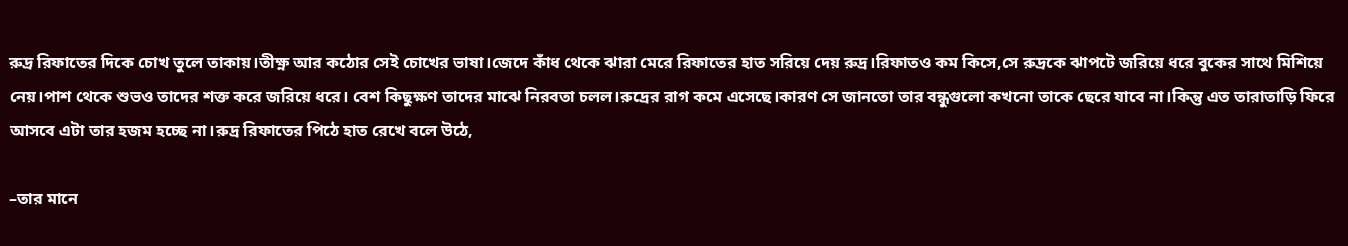রুদ্র রিফাতের দিকে চোখ তুলে তাকায়।তীক্ষ্ণ আর কঠোর সেই চোখের ভাষা।জেদে কাঁধ থেকে ঝারা মেরে রিফাতের হাত সরিয়ে দেয় রুদ্র।রিফাতও কম কিসে,সে রুদ্রকে ঝাপটে জরিয়ে ধরে বুকের সাথে মিশিয়ে নেয়।পাশ থেকে শুভও তাদের শক্ত করে জরিয়ে ধরে। বেশ কিছুক্ষণ তাদের মাঝে নিরবতা চলল।রুদ্রের রাগ কমে এসেছে।কারণ সে জানতো তার বন্ধুগুলো কখনো তাকে ছেরে যাবে না।কিন্তু এত তারাতাড়ি ফিরে আসবে এটা তার হজম হচ্ছে না।রুদ্র রিফাতের পিঠে হাত রেখে বলে উঠে,

–তার মানে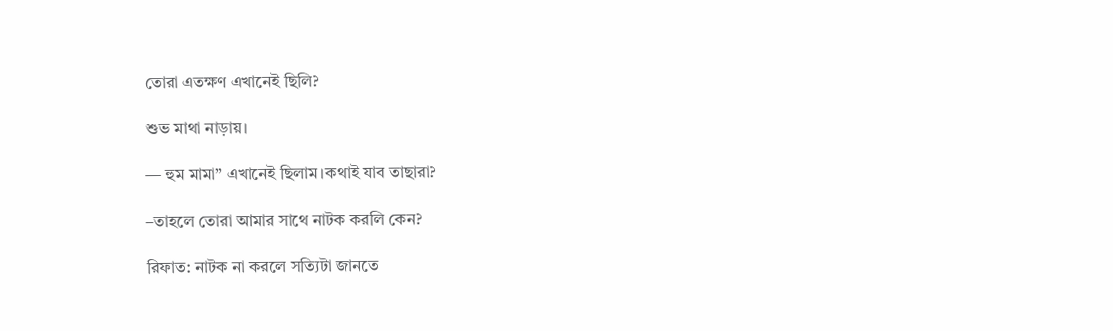তোরা এতক্ষণ এখানেই ছিলি?

শুভ মাথা নাড়ায়।

— হুম মামা” এখানেই ছিলাম।কথাই যাব তাছারা?

–তাহলে তোরা আমার সাথে নাটক করলি কেন?

রিফাত: নাটক না করলে সত্যিটা জানতে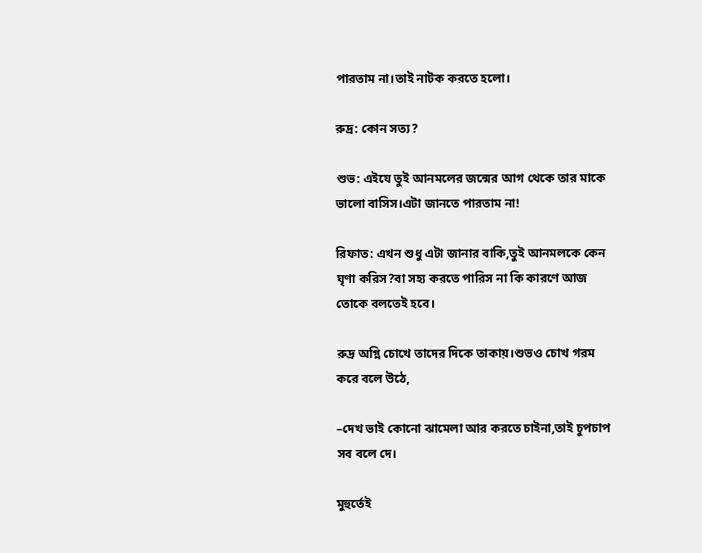পারতাম না।তাই নাটক করতে হলো।

রুদ্র: কোন সত্য?

শুভ: এইযে তুই আনমলের জন্মের আগ থেকে তার মাকে ভালো বাসিস।এটা জানতে পারতাম না!

রিফাত: এখন শুধু এটা জানার বাকি,তুই আনমলকে কেন ঘৃণা করিস?বা সহ্য করতে পারিস না কি কারণে আজ তোকে বলতেই হবে।

রুদ্র অগ্নি চোখে তাদের দিকে তাকায়।শুভও চোখ গরম করে বলে উঠে,

–দেখ ভাই কোনো ঝামেলা আর করতে চাইনা,তাই চুপচাপ সব বলে দে।

মুহুর্তেই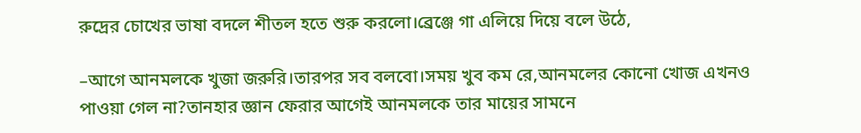রুদ্রের চোখের ভাষা বদলে শীতল হতে শুরু করলো।ব্রেঞ্জে গা এলিয়ে দিয়ে বলে উঠে,

–আগে আনমলকে খুজা জরুরি।তারপর সব বলবো।সময় খুব কম রে,আনমলের কোনো খোজ এখনও পাওয়া গেল না?তানহার জ্ঞান ফেরার আগেই আনমলকে তার মায়ের সামনে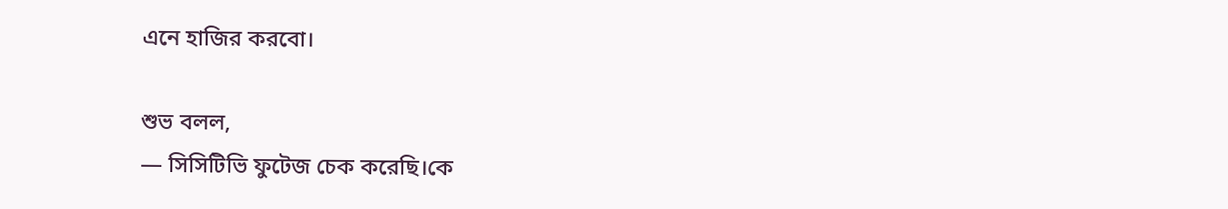এনে হাজির করবো।

শুভ বলল,
— সিসিটিভি ফুটেজ চেক করেছি।কে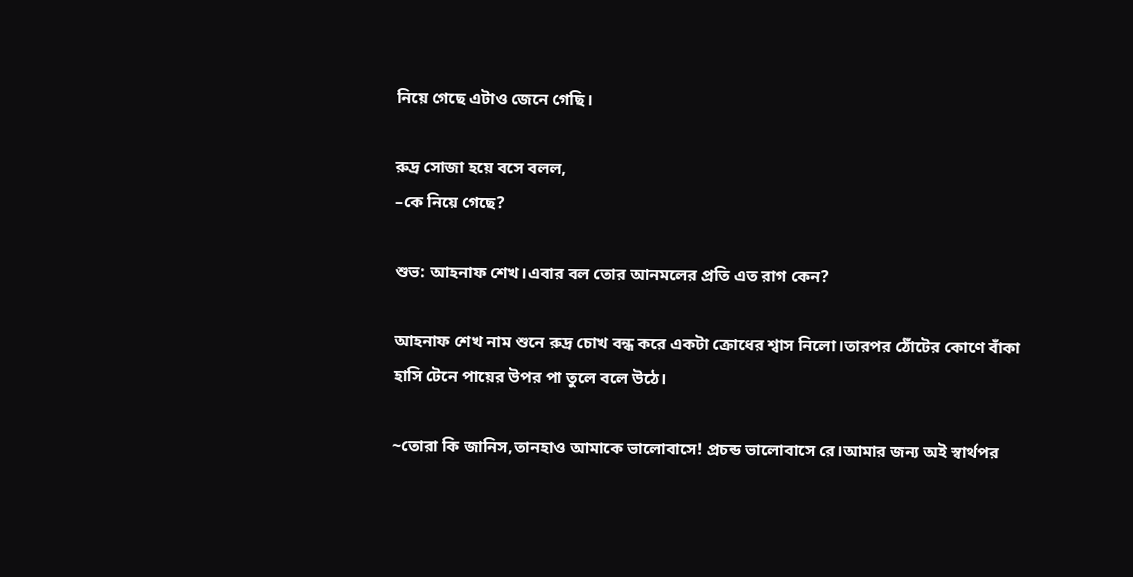নিয়ে গেছে এটাও জেনে গেছি।

রুদ্র সোজা হয়ে বসে বলল,
–কে নিয়ে গেছে?

শুভ: আহনাফ শেখ।এবার বল তোর আনমলের প্রতি এত রাগ কেন?

আহনাফ শেখ নাম শুনে রুদ্র চোখ বন্ধ করে একটা ক্রোধের শ্বাস নিলো।তারপর ঠোঁটের কোণে বাঁকা হাসি টেনে পায়ের উপর পা তুলে বলে উঠে।

~তোরা কি জানিস,তানহাও আমাকে ভালোবাসে! প্রচন্ড ভালোবাসে রে।আমার জন্য অই স্বার্থপর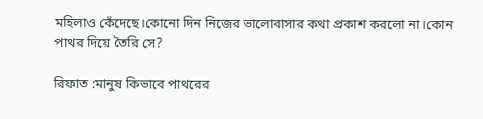মহিলাও কেঁদেছে।কোনো দিন নিজের ভালোবাসার কথা প্রকাশ করলো না।কোন পাথর দিয়ে তৈরি সে?

রিফাত :মানুষ কিভাবে পাথরের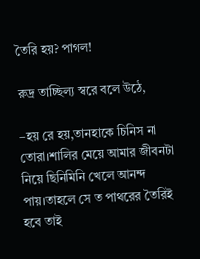তৈরি হয়? পাগল!

রুদ্র তাচ্ছিল্য স্বরে বলে উঠে,

–হয় রে হয়,তানহাকে চিনিস না তোরা।শালির মেয়ে আমার জীবনটা নিয়ে ছিনিমিনি খেলে আনন্দ পায়।তাহলে সে ত পাথরের তৈরিই হবে তাই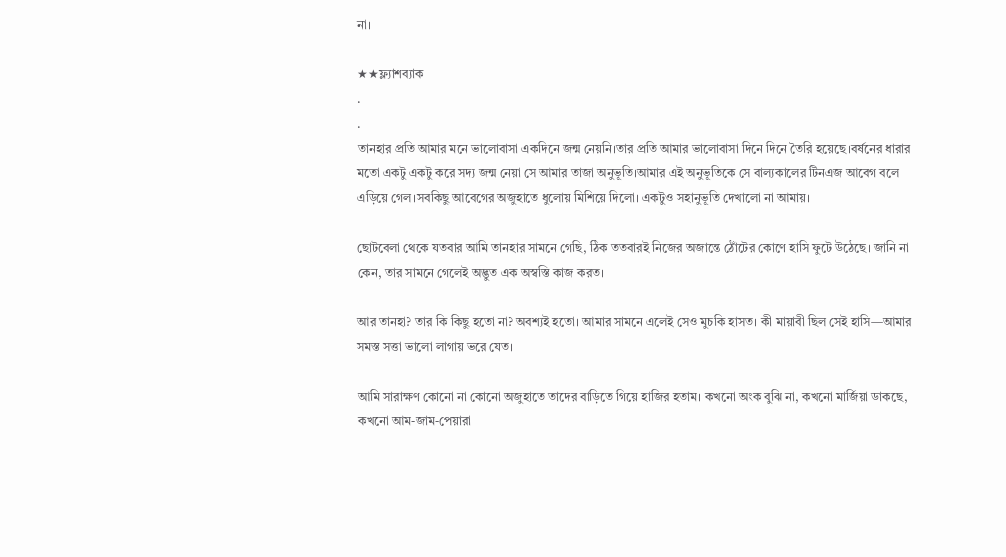না।

★★ফ্ল্যাশব্যাক
.
.
তানহার প্রতি আমার মনে ভালোবাসা একদিনে জন্ম নেয়নি।তার প্রতি আমার ভালোবাসা দিনে দিনে তৈরি হয়েছে।বর্ষনের ধারার মতো একটু একটু করে সদ্য জন্ম নেয়া সে আমার তাজা অনুভূতি।আমার এই অনুভূতিকে সে বাল্যকালের টিনএজ আবেগ বলে এড়িয়ে গেল।সবকিছু আবেগের অজুহাতে ধুলোয় মিশিয়ে দিলো। একটুও সহানুভূতি দেখালো না আমায়।

ছোটবেলা থেকে যতবার আমি তানহার সামনে গেছি, ঠিক ততবারই নিজের অজান্তে ঠোঁটের কোণে হাসি ফুটে উঠেছে। জানি না কেন, তার সামনে গেলেই অদ্ভুত এক অস্বস্তি কাজ করত।

আর তানহা? তার কি কিছু হতো না? অবশ্যই হতো। আমার সামনে এলেই সেও মুচকি হাসত। কী মায়াবী ছিল সেই হাসি—আমার সমস্ত সত্তা ভালো লাগায় ভরে যেত।

আমি সারাক্ষণ কোনো না কোনো অজুহাতে তাদের বাড়িতে গিয়ে হাজির হতাম। কখনো অংক বুঝি না, কখনো মার্জিয়া ডাকছে, কখনো আম-জাম-পেয়ারা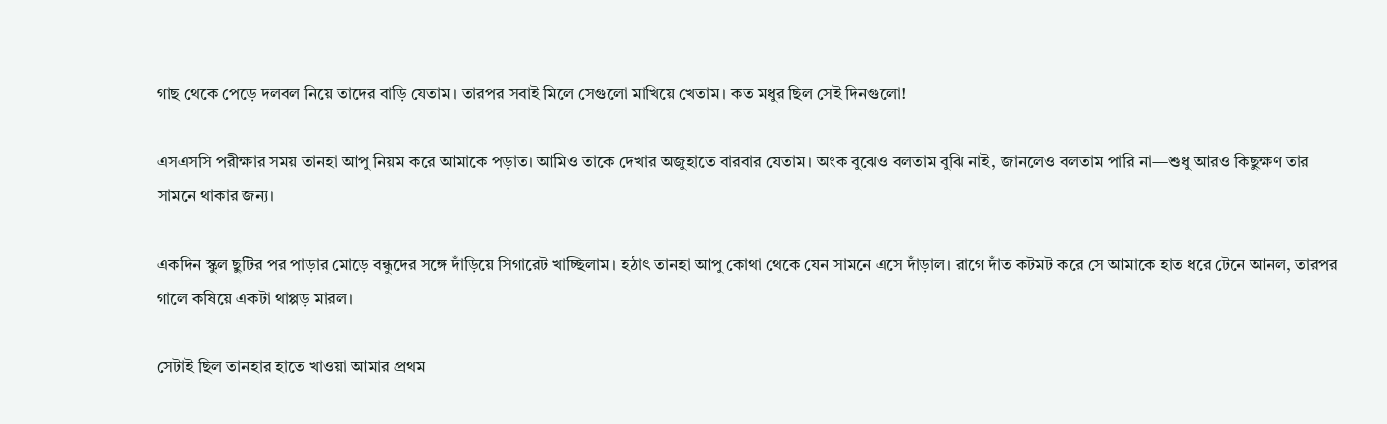গাছ থেকে পেড়ে দলবল নিয়ে তাদের বাড়ি যেতাম। তারপর সবাই মিলে সেগুলো মাখিয়ে খেতাম। কত মধুর ছিল সেই দিনগুলো!

এসএসসি পরীক্ষার সময় তানহা আপু নিয়ম করে আমাকে পড়াত। আমিও তাকে দেখার অজুহাতে বারবার যেতাম। অংক বুঝেও বলতাম বুঝি নাই, জানলেও বলতাম পারি না—শুধু আরও কিছুক্ষণ তার সামনে থাকার জন্য।

একদিন স্কুল ছুটির পর পাড়ার মোড়ে বন্ধুদের সঙ্গে দাঁড়িয়ে সিগারেট খাচ্ছিলাম। হঠাৎ তানহা আপু কোথা থেকে যেন সামনে এসে দাঁড়াল। রাগে দাঁত কটমট করে সে আমাকে হাত ধরে টেনে আনল, তারপর গালে কষিয়ে একটা থাপ্পড় মারল।

সেটাই ছিল তানহার হাতে খাওয়া আমার প্রথম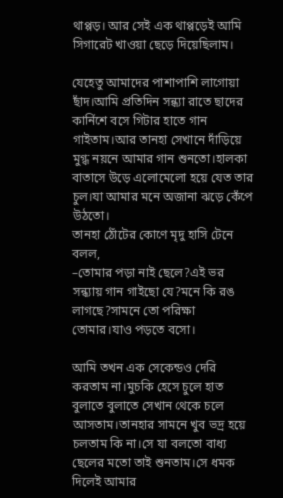থাপ্পড়। আর সেই এক থাপ্পড়েই আমি সিগারেট খাওয়া ছেড়ে দিয়েছিলাম।

যেহেতু আমাদের পাশাপাশি লাগোয়া ছাঁদ।আমি প্রতিদিন সন্ধ্যা রাতে ছাদের কার্নিশে বসে গিটার হাতে গান গাইতাম।আর তানহা সেখানে দাঁড়িয়ে মুগ্ধ নয়নে আমার গান শুনতো।হালকা বাতাসে উড়ে এলোমেলো হয়ে যেত তার চুল।যা আমার মনে অজানা ঝড়ে কেঁপে উঠতো।
তানহা ঠোঁটের কোণে মৃদু হাসি টেনে বলল,
–তোমার পড়া নাই ছেলে?এই ভর সন্ধ্যায় গান গাইছো যে?মনে কি রঙ লাগছে?সামনে তো পরিক্ষা তোমার।যাও পড়তে বসো।

আমি তখন এক সেকেন্ডও দেরি করতাম না।মুচকি হেসে চুলে হাত বুলাতে বুলাতে সেখান থেকে চলে আসতাম।তানহার সামনে খুব ভদ্র হয়ে চলতাম কি না।সে যা বলতো বাধ্য ছেলের মতো তাই শুনতাম।সে ধমক দিলেই আমার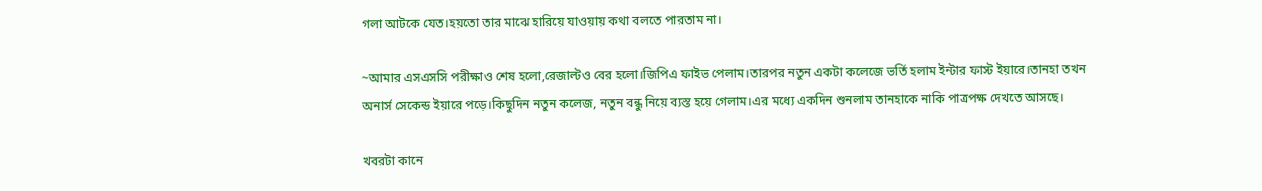গলা আটকে যেত।হয়তো তার মাঝে হারিয়ে যাওয়ায় কথা বলতে পারতাম না।

~আমার এসএসসি পরীক্ষাও শেষ হলো,রেজাল্টও বের হলো।জিপিএ ফাইভ পেলাম।তারপর নতুন একটা কলেজে ভর্তি হলাম ইন্টার ফাস্ট ইয়ারে।তানহা তখন অনার্স সেকেন্ড ইয়ারে পড়ে।কিছুদিন নতুন কলেজ, নতুন বন্ধু নিয়ে ব্যস্ত হয়ে গেলাম।এর মধ্যে একদিন শুনলাম তানহাকে নাকি পাত্রপক্ষ দেখতে আসছে।

খবরটা কানে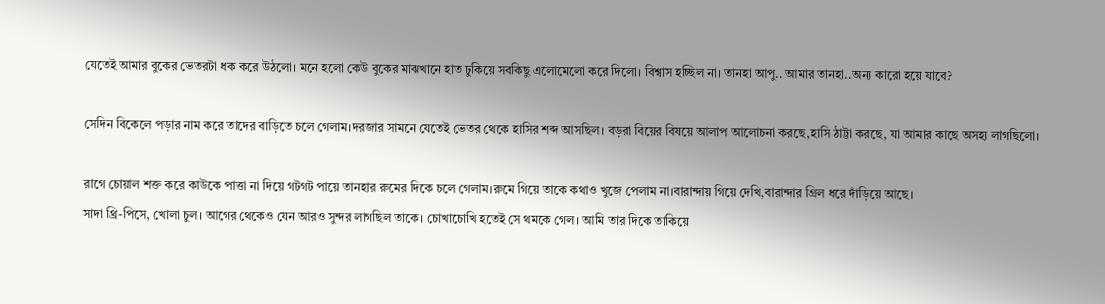যেতেই আমার বুকের ভেতরটা ধক করে উঠলো। মনে হলো কেউ বুকের মাঝখানে হাত ঢুকিয়ে সবকিছু এলোমেলো করে দিলো। বিশ্বাস হচ্ছিল না। তানহা আপু.. আমার তানহা..অন্য কারো হয়ে যাবে?

সেদিন বিকেলে পড়ার নাম করে তাদের বাড়িতে চলে গেলাম।দরজার সামনে যেতেই ভেতর থেকে হাসির শব্দ আসছিল। বড়রা বিয়ের বিষয়ে আলাপ আলোচনা করছে,হাসি ঠাট্টা করছে, যা আমার কাছে অসহ্য লাগছিলো।

রাগে চোয়াল শক্ত করে কাউকে পাত্তা না দিয়ে গটগট পায়ে তানহার রুমের দিকে চলে গেলাম।রুমে গিয়ে তাকে কথাও খুজে পেলাম না।বারান্দায় গিয়ে দেখি,বারান্দার গ্রিল ধরে দাঁড়িয়ে আছে।
সাদা থ্রি-পিসে, খোলা চুল। আগের থেকেও যেন আরও সুন্দর লাগছিল তাকে। চোখাচোখি হতেই সে থমকে গেল। আমি তার দিকে তাকিয়ে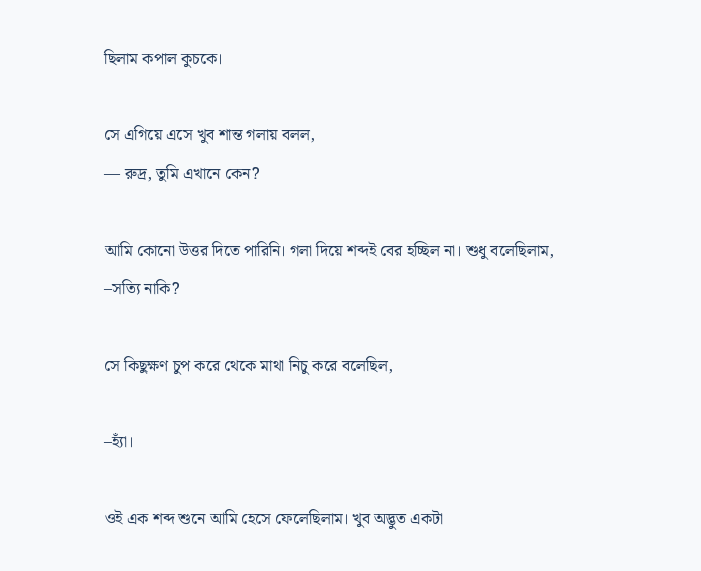ছিলাম কপাল কুচকে।

সে এগিয়ে এসে খুব শান্ত গলায় বলল,
— রুদ্র, তুমি এখানে কেন?

আমি কোনো উত্তর দিতে পারিনি। গলা দিয়ে শব্দই বের হচ্ছিল না। শুধু বলেছিলাম,
–সত্যি নাকি?

সে কিছুক্ষণ চুপ করে থেকে মাথা নিচু করে বলেছিল,

–হ্যাঁ।

ওই এক শব্দ শুনে আমি হেসে ফেলেছিলাম। খুব অদ্ভুত একটা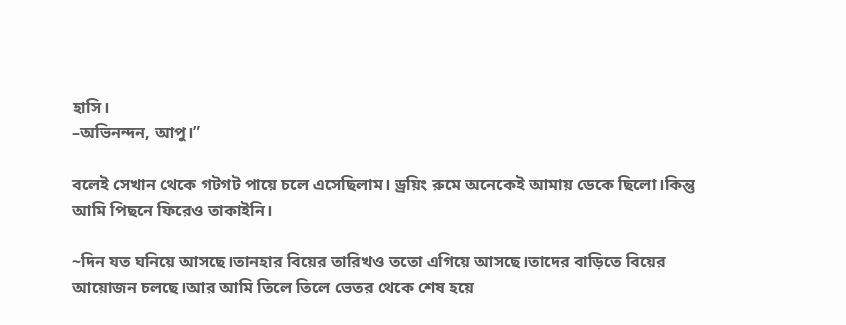হাসি।
–অভিনন্দন, আপু।”

বলেই সেখান থেকে গটগট পায়ে চলে এসেছিলাম। ড্রয়িং রুমে অনেকেই আমায় ডেকে ছিলো।কিন্তু আমি পিছনে ফিরেও তাকাইনি।

~দিন যত ঘনিয়ে আসছে।তানহার বিয়ের তারিখও ততো এগিয়ে আসছে।তাদের বাড়িতে বিয়ের আয়োজন চলছে।আর আমি তিলে তিলে ভেতর থেকে শেষ হয়ে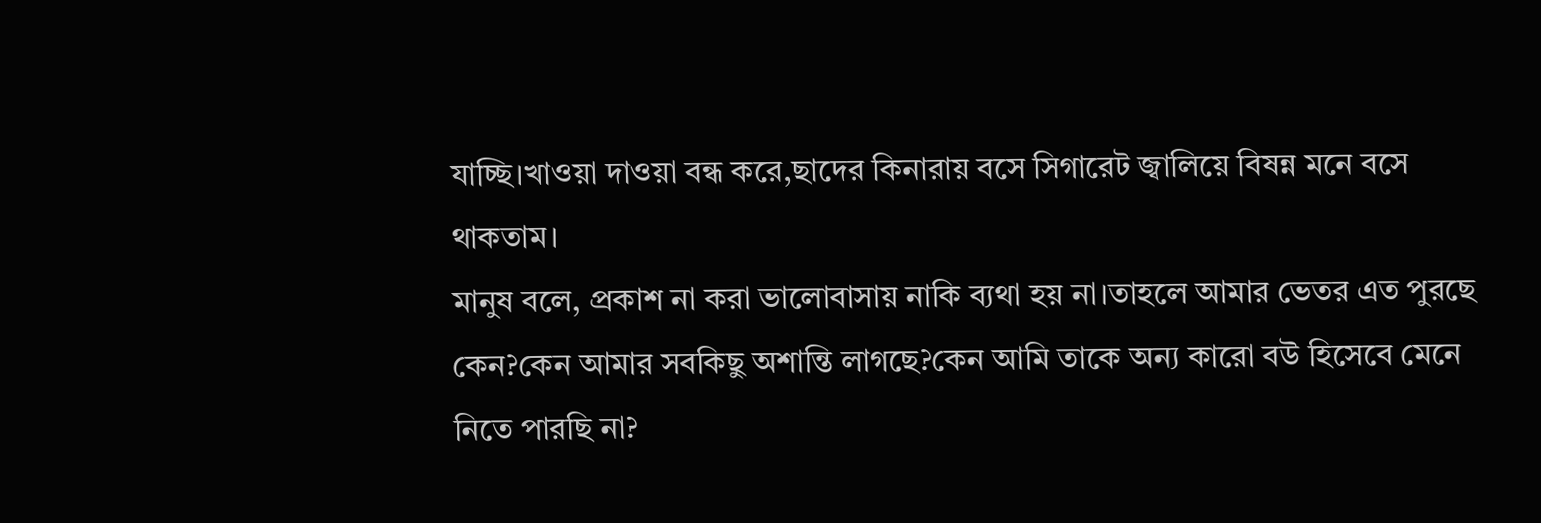যাচ্ছি।খাওয়া দাওয়া বন্ধ করে,ছাদের কিনারায় বসে সিগারেট জ্বালিয়ে বিষন্ন মনে বসে থাকতাম।
মানুষ বলে, প্রকাশ না করা ভালোবাসায় নাকি ব্যথা হয় না।তাহলে আমার ভেতর এত পুরছে কেন?কেন আমার সবকিছু অশান্তি লাগছে?কেন আমি তাকে অন্য কারো বউ হিসেবে মেনে নিতে পারছি না?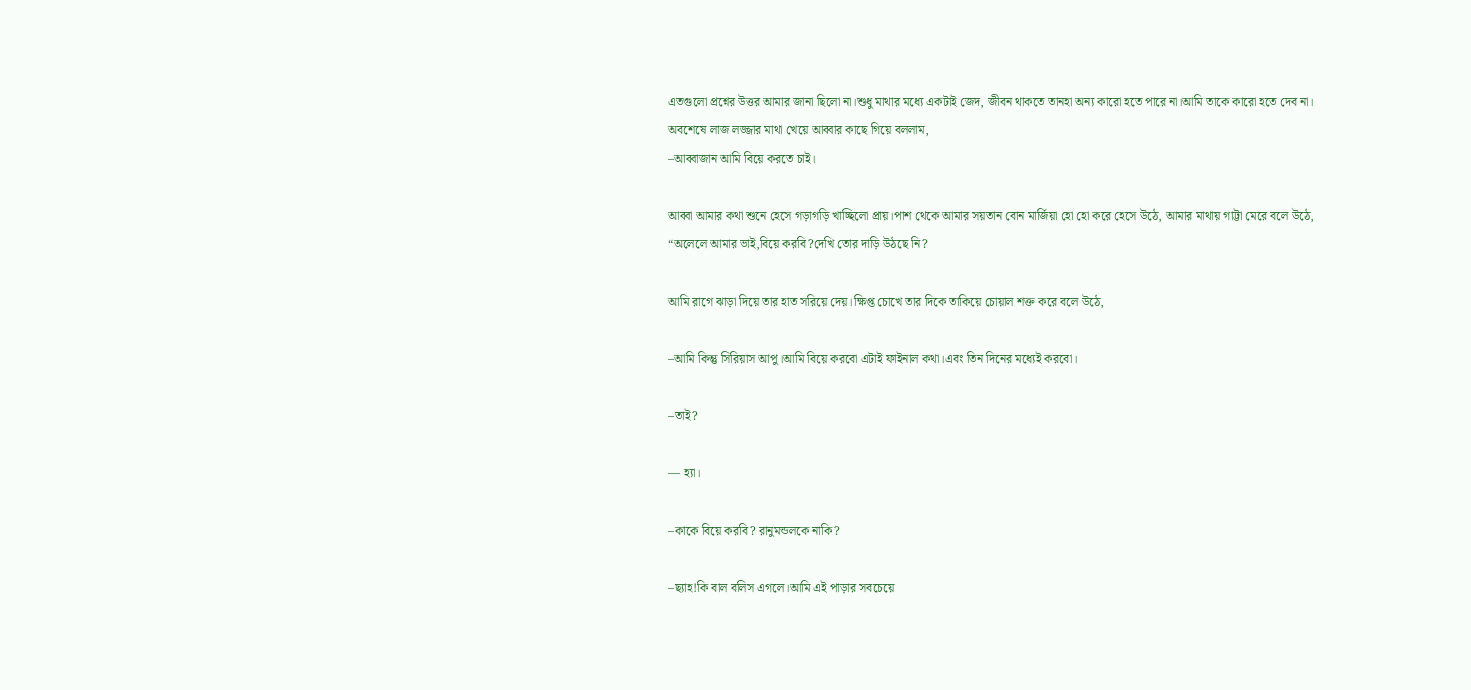এতগুলো প্রশ্নের উত্তর আমার জানা ছিলো না।শুধু মাথার মধ্যে একটাই জেদ, জীবন থাকতে তানহা অন্য কারো হতে পারে না।আমি তাকে কারো হতে দেব না।
অবশেষে লাজ লজ্জার মাথা খেয়ে আব্বার কাছে গিয়ে বললাম,
–আব্বাজান আমি বিয়ে করতে চাই।

আব্বা আমার কথা শুনে হেসে গড়াগড়ি খাচ্ছিলো প্রায়।পাশ থেকে আমার সয়তান বোন মার্জিয়া হো হো করে হেসে উঠে, আমার মাথায় গাট্টা মেরে বলে উঠে,
“অলেলে আমার ভাই,বিয়ে করবি?দেখি তোর দাড়ি উঠছে নি?

আমি রাগে ঝাড়া দিয়ে তার হাত সরিয়ে দেয়।ক্ষিপ্ত চোখে তার দিকে তাকিয়ে চোয়াল শক্ত করে বলে উঠে,

–আমি কিন্তু সিরিয়াস আপু।আমি বিয়ে করবো এটাই ফাইনাল কথা।এবং তিন দিনের মধ্যেই করবো।

–তাই?

— হ্যা।

–কাকে বিয়ে করবি? রানুমন্ডলকে নাকি?

–ছ্যাহ!কি বাল বলিস এগলে।আমি এই পাড়ার সবচেয়ে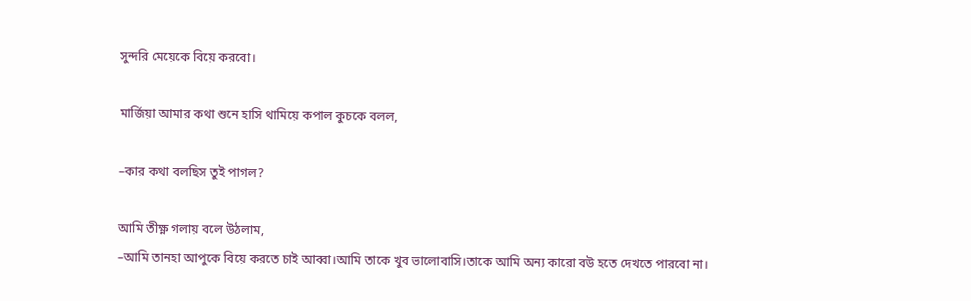সুন্দরি মেয়েকে বিয়ে করবো।

মার্জিয়া আমার কথা শুনে হাসি থামিয়ে কপাল কুচকে বলল,

–কার কথা বলছিস তুই পাগল?

আমি তীক্ষ্ণ গলায় বলে উঠলাম,
–আমি তানহা আপুকে বিয়ে করতে চাই আব্বা।আমি তাকে খুব ভালোবাসি।তাকে আমি অন্য কারো বউ হতে দেখতে পারবো না।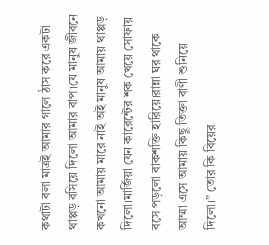কথাটা বলা মাত্রই আমার গালে ঠাস করে একটা থাপ্পড় বসিয়ে দিলো আমার বাপ।যে মানুষ জীবনে কখনো আমায় মারে নাই অই মানুষ আমায় থাপ্পড় দিলো।মার্জিয়া যেন কারেন্টের শক খেয়ে সোফায় বসে পড়লো বাকশক্তি হারিয়ে।রান্না ঘর থাকে আম্মা এসে আমায় কিছু তিক্তা বাণী শুনিয়ে দিলো।” তোর কি বিয়ের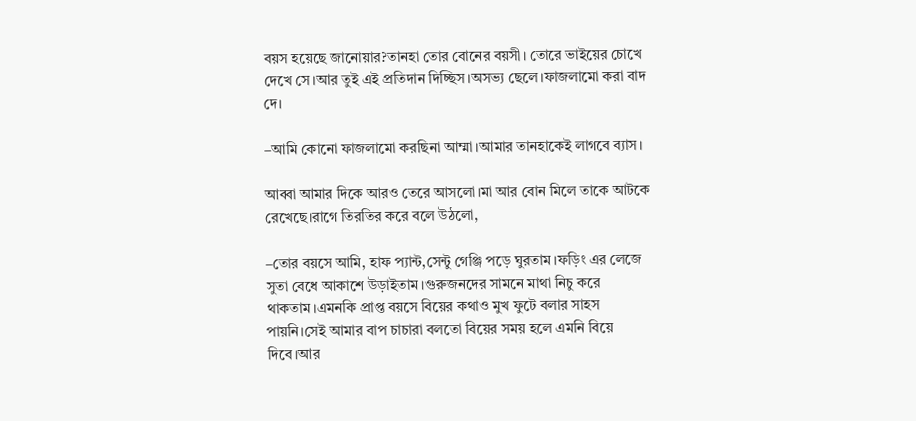বয়স হয়েছে জানোয়ার?তানহা তোর বোনের বয়সী। তোরে ভাইয়ের চোখে দেখে সে।আর তুই এই প্রতিদান দিচ্ছিস।অসভ্য ছেলে।ফাজলামো করা বাদ দে।

–আমি কোনো ফাজলামো করছিনা আম্মা।আমার তানহাকেই লাগবে ব্যাস।

আব্বা আমার দিকে আরও তেরে আসলো।মা আর বোন মিলে তাকে আটকে রেখেছে।রাগে তিরতির করে বলে উঠলো,

–তোর বয়সে আমি, হাফ প্যান্ট,সেন্টু গেঞ্জি পড়ে ঘুরতাম।ফড়িং এর লেজে সুতা বেধে আকাশে উড়াইতাম।গুরুজনদের সামনে মাথা নিচু করে থাকতাম।এমনকি প্রাপ্ত বয়সে বিয়ের কথাও মুখ ফুটে বলার সাহস পায়নি।সেই আমার বাপ চাচারা বলতো বিয়ের সময় হলে এমনি বিয়ে দিবে।আর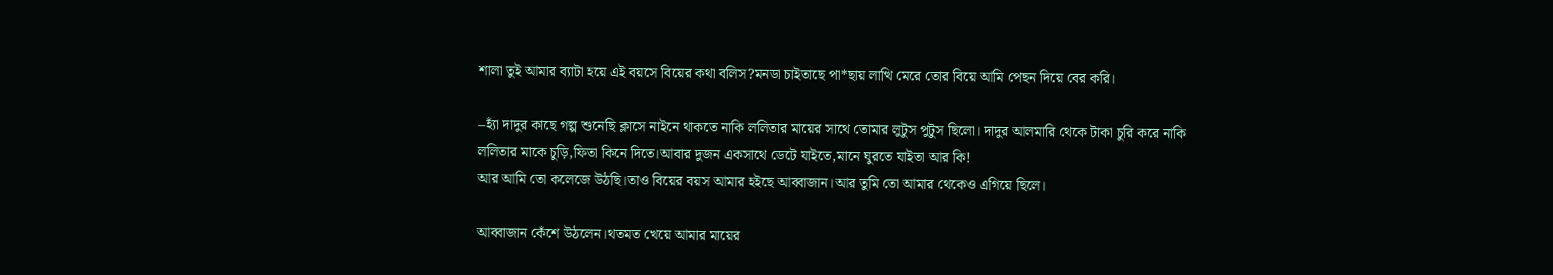শালা তুই আমার ব্যাটা হয়ে এই বয়সে বিয়ের কথা বলিস?মনডা চাইতাছে পা*ছায় লাত্থি মেরে তোর বিয়ে আমি পেছন দিয়ে বের করি।

–হ্যাঁ দাদুর কাছে গল্প শুনেছি ক্লাসে নাইনে থাকতে নাকি ললিতার মায়ের সাথে তোমার লুটুস পুটুস ছিলো। দাদুর আলমারি থেকে টাকা চুরি করে নাকি ললিতার মাকে চুড়ি,ফিতা কিনে দিতে।আবার দুজন একসাথে ডেটে যাইতে,মানে ঘুরতে যাইতা আর কি!
আর আমি তো কলেজে উঠছি।তাও বিয়ের বয়স আমার হইছে আব্বাজান।আর তুমি তো আমার থেকেও এগিয়ে ছিলে।

আব্বাজান কেঁশে উঠলেন।থতমত খেয়ে আমার মায়ের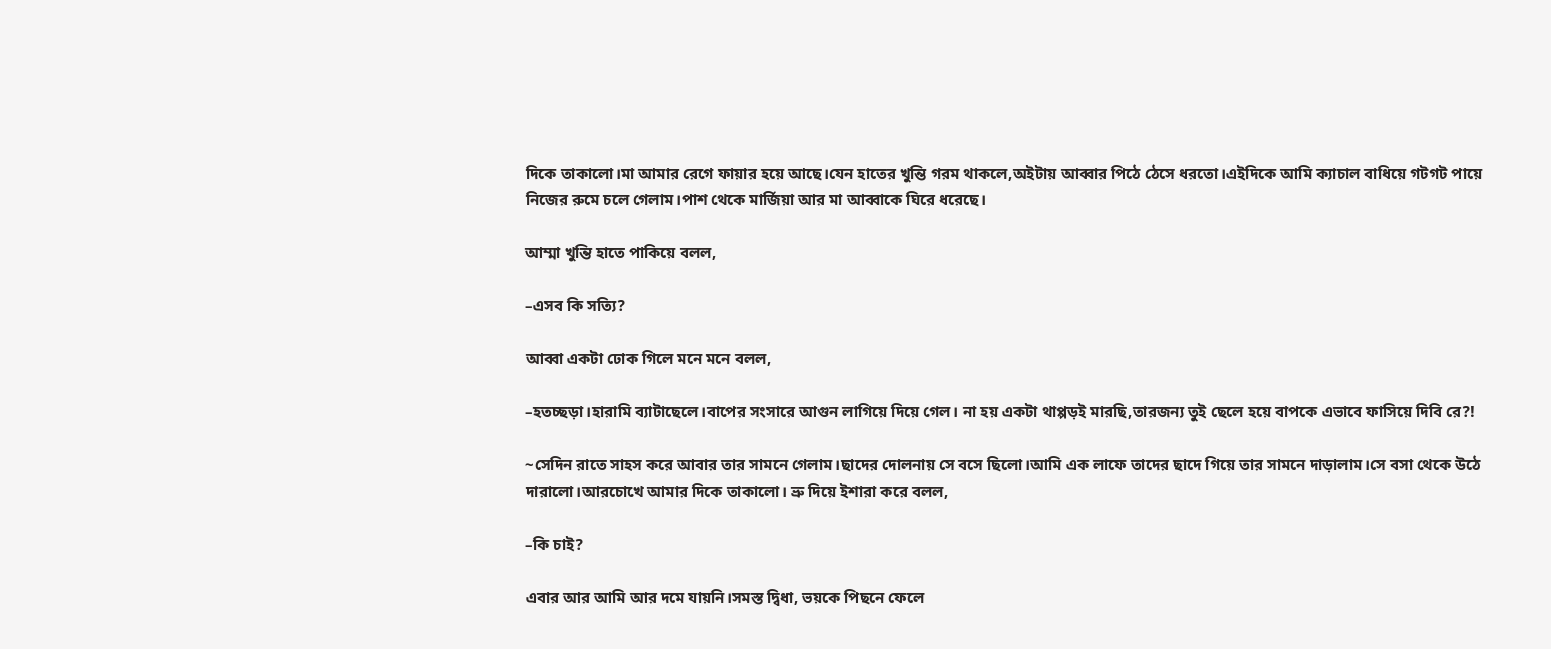দিকে তাকালো।মা আমার রেগে ফায়ার হয়ে আছে।যেন হাতের খুন্তি গরম থাকলে,অইটায় আব্বার পিঠে ঠেসে ধরতো।এইদিকে আমি ক্যাচাল বাধিয়ে গটগট পায়ে নিজের রুমে চলে গেলাম।পাশ থেকে মার্জিয়া আর মা আব্বাকে ঘিরে ধরেছে।

আম্মা খুন্তি হাতে পাকিয়ে বলল,

–এসব কি সত্যি?

আব্বা একটা ঢোক গিলে মনে মনে বলল,

–হতচ্ছড়া।হারামি ব্যাটাছেলে।বাপের সংসারে আগুন লাগিয়ে দিয়ে গেল। না হয় একটা থাপ্পড়ই মারছি,তারজন্য তুই ছেলে হয়ে বাপকে এভাবে ফাসিয়ে দিবি রে?!

~সেদিন রাতে সাহস করে আবার তার সামনে গেলাম।ছাদের দোলনায় সে বসে ছিলো।আমি এক লাফে তাদের ছাদে গিয়ে তার সামনে দাড়ালাম।সে বসা থেকে উঠে দারালো।আরচোখে আমার দিকে তাকালো। ভ্রু দিয়ে ইশারা করে বলল,

–কি চাই?

এবার আর আমি আর দমে যায়নি।সমস্ত দ্বিধা, ভয়কে পিছনে ফেলে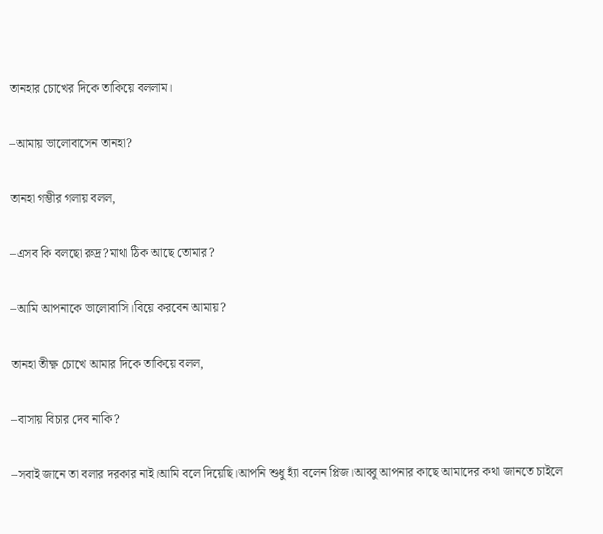তানহার চোখের দিকে তাকিয়ে বললাম।

–আমায় ভালোবাসেন তানহা?

তানহা গম্ভীর গলায় বলল,

–এসব কি বলছো রুদ্র?মাথা ঠিক আছে তোমার?

–আমি আপনাকে ভালোবাসি।বিয়ে করবেন আমায়?

তানহা তীক্ষ্ণ চোখে আমার দিকে তাকিয়ে বলল,

–বাসায় বিচার দেব নাকি?

–সবাই জানে তা বলার দরকার নাই।আমি বলে দিয়েছি।আপনি শুধু হ্যাঁ বলেন প্লিজ।আব্বু আপনার কাছে আমাদের কথা জানতে চাইলে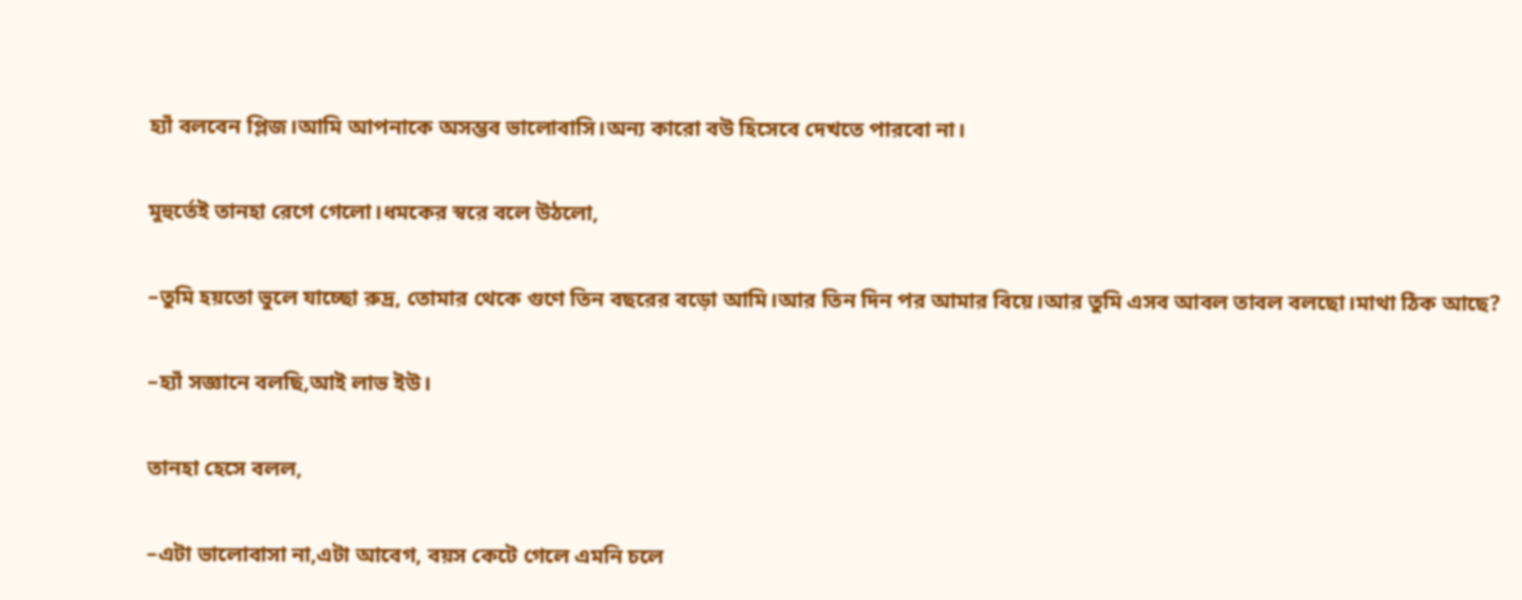হ্যাঁ বলবেন প্লিজ।আমি আপনাকে অসম্ভব ভালোবাসি।অন্য কারো বউ হিসেবে দেখতে পারবো না।

মুহুর্তেই তানহা রেগে গেলো।ধমকের স্বরে বলে উঠলো,

–তুমি হয়তো ভুলে যাচ্ছো রুদ্র, তোমার থেকে গুণে তিন বছরের বড়ো আমি।আর তিন দিন পর আমার বিয়ে।আর তুমি এসব আবল তাবল বলছো।মাথা ঠিক আছে?

–হ্যাঁ সজ্ঞানে বলছি,আই লাভ ইউ।

তানহা হেসে বলল,

–এটা ভালোবাসা না,এটা আবেগ, বয়স কেটে গেলে এমনি চলে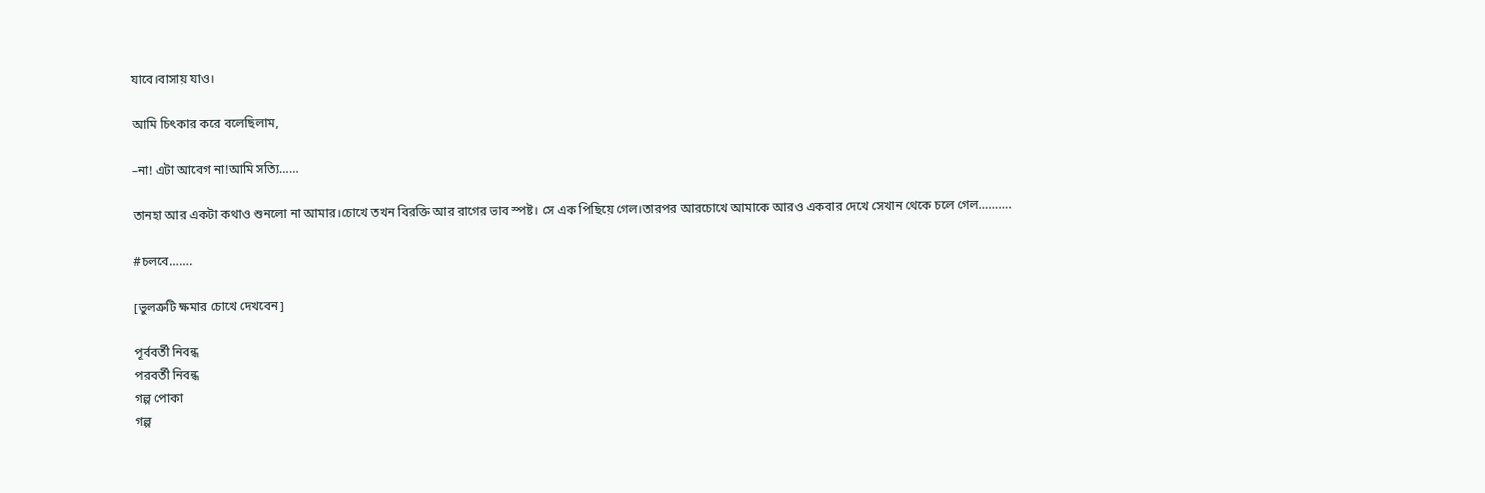যাবে।বাসায় যাও।

আমি চিৎকার করে বলেছিলাম,

–না! এটা আবেগ না!আমি সত্যি……

তানহা আর একটা কথাও শুনলো না আমার।চোখে তখন বিরক্তি আর রাগের ভাব স্পষ্ট। সে এক পিছিয়ে গেল।তারপর আরচোখে আমাকে আরও একবার দেখে সেখান থেকে চলে গেল……….

#চলবে…….

[ভুলত্রুটি ক্ষমার চোখে দেখবেন]

পূর্ববর্তী নিবন্ধ
পরবর্তী নিবন্ধ
গল্প পোকা
গল্প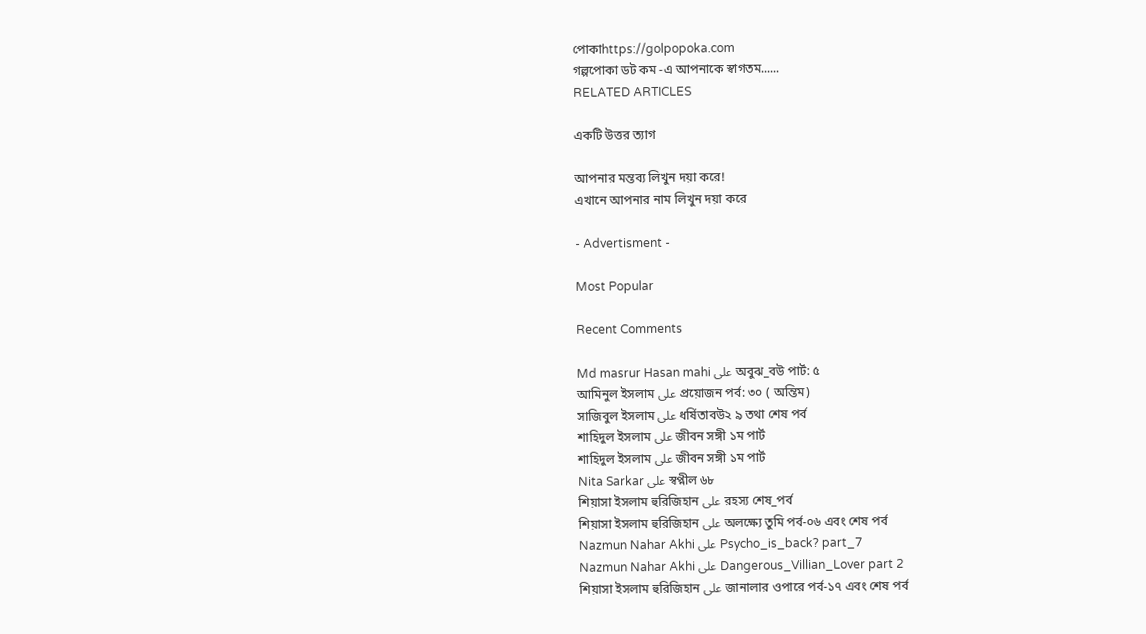পোকাhttps://golpopoka.com
গল্পপোকা ডট কম -এ আপনাকে স্বাগতম......
RELATED ARTICLES

একটি উত্তর ত্যাগ

আপনার মন্তব্য লিখুন দয়া করে!
এখানে আপনার নাম লিখুন দয়া করে

- Advertisment -

Most Popular

Recent Comments

Md masrur Hasan mahi على অবুঝ_বউ পার্ট: ৫
আমিনুল ইসলাম على প্রয়োজন পর্ব: ৩০ ( অন্তিম)
সাজিবুল ইসলাম على ধর্ষিতাবউ২ ৯ তথা শেষ পর্ব
শাহিদুল ইসলাম على জীবন সঙ্গী ১ম পার্ট
শাহিদুল ইসলাম على জীবন সঙ্গী ১ম পার্ট
Nita Sarkar على স্বপ্নীল ৬৮
শিয়াসা ইসলাম হুরিজিহান على রহস্য শেষ_পর্ব
শিয়াসা ইসলাম হুরিজিহান على অলক্ষ্যে তুমি পর্ব-০৬ এবং শেষ পর্ব
Nazmun Nahar Akhi على Psycho_is_back? part_7
Nazmun Nahar Akhi على Dangerous_Villian_Lover part 2
শিয়াসা ইসলাম হুরিজিহান على জানালার ওপারে পর্ব-১৭ এবং শেষ পর্ব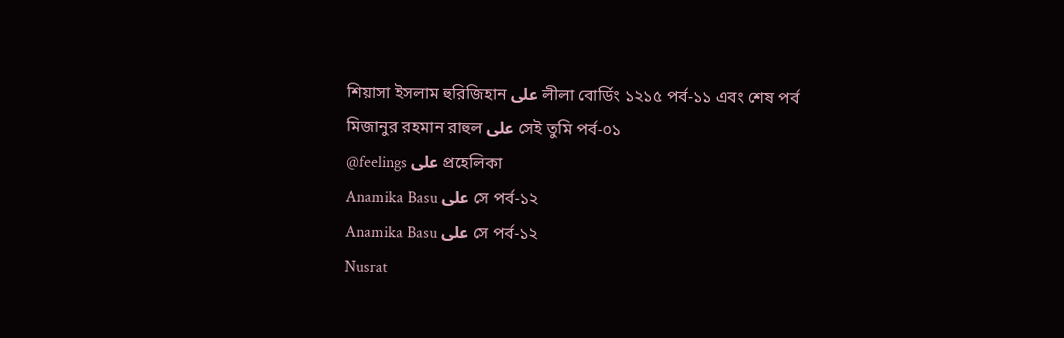শিয়াসা ইসলাম হুরিজিহান على লীলা বোর্ডিং ১২১৫ পর্ব-১১ এবং শেষ পর্ব
মিজানুর রহমান রাহুল على সেই তুমি পর্ব-০১
@feelings على প্রহেলিকা
Anamika Basu على সে পর্ব-১২
Anamika Basu على সে পর্ব-১২
Nusrat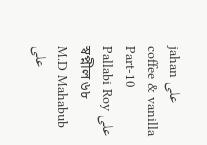jahan على coffee & vanilla Part-10
Pallabi Roy على স্বপ্নীল ৬৮
M.D Mahabub على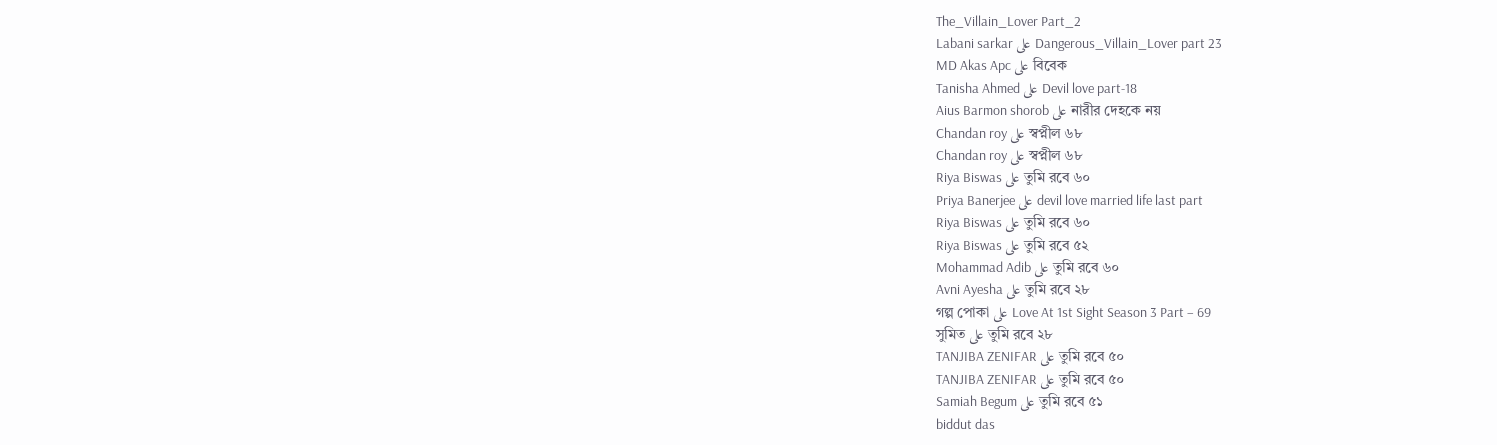The_Villain_Lover Part_2
Labani sarkar على Dangerous_Villain_Lover part 23
MD Akas Apc على বিবেক
Tanisha Ahmed على Devil love part-18
Aius Barmon shorob على নারীর দেহকে নয়
Chandan roy على স্বপ্নীল ৬৮
Chandan roy على স্বপ্নীল ৬৮
Riya Biswas على তুমি রবে ৬০
Priya Banerjee على devil love married life last part
Riya Biswas على তুমি রবে ৬০
Riya Biswas على তুমি রবে ৫২
Mohammad Adib على তুমি রবে ৬০
Avni Ayesha على তুমি রবে ২৮
গল্প পোকা على Love At 1st Sight Season 3 Part – 69
সুমিত على তুমি রবে ২৮
TANJIBA ZENIFAR على তুমি রবে ৫০
TANJIBA ZENIFAR على তুমি রবে ৫০
Samiah Begum على তুমি রবে ৫১
biddut das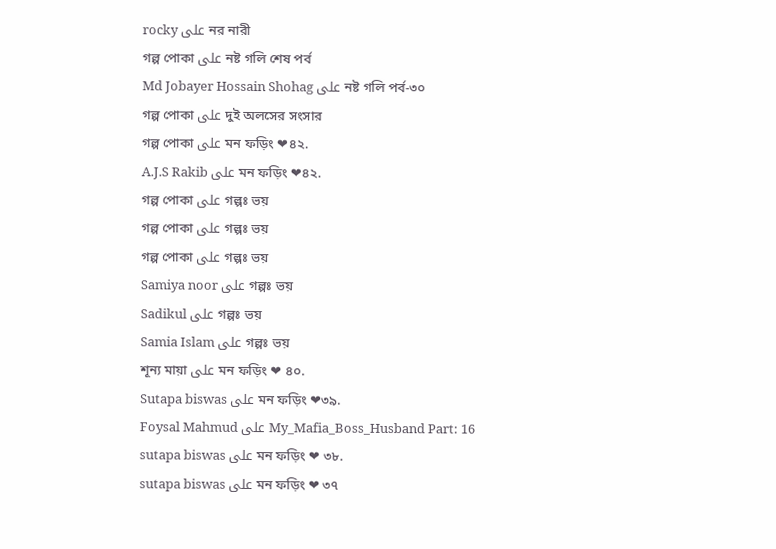rocky على নর নারী
গল্প পোকা على নষ্ট গলি শেষ পর্ব
Md Jobayer Hossain Shohag على নষ্ট গলি পর্ব-৩০
গল্প পোকা على দুই অলসের সংসার
গল্প পোকা على মন ফড়িং ❤৪২.
A.J.S Rakib على মন ফড়িং ❤৪২.
গল্প পোকা على গল্পঃ ভয়
গল্প পোকা على গল্পঃ ভয়
গল্প পোকা على গল্পঃ ভয়
Samiya noor على গল্পঃ ভয়
Sadikul على গল্পঃ ভয়
Samia Islam على গল্পঃ ভয়
শূন্য মায়া على মন ফড়িং ❤ ৪০.
Sutapa biswas على মন ফড়িং ❤৩৯.
Foysal Mahmud على My_Mafia_Boss_Husband Part: 16
sutapa biswas على মন ফড়িং ❤ ৩৮.
sutapa biswas على মন ফড়িং ❤ ৩৭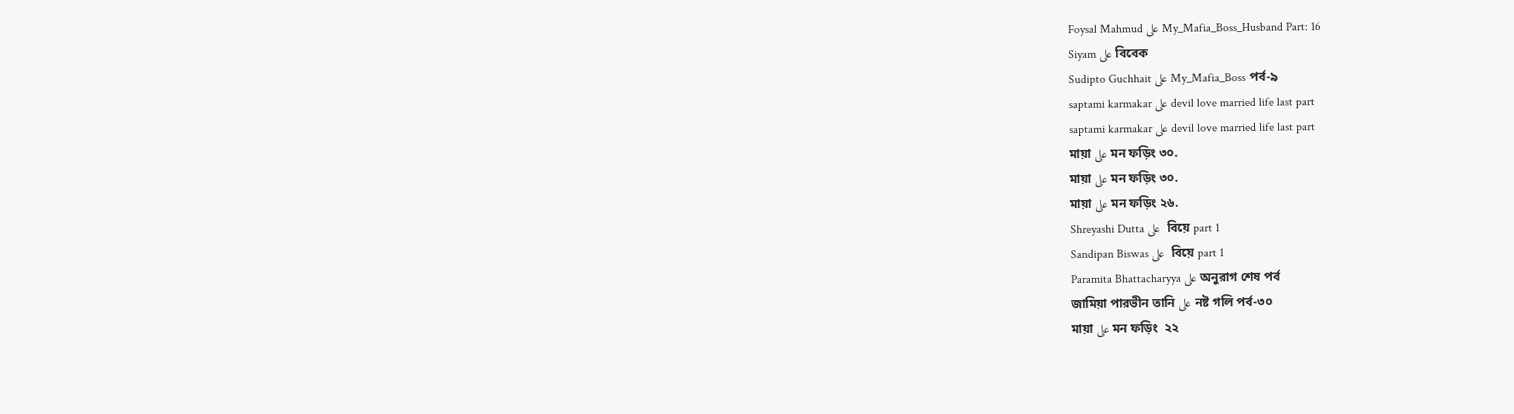Foysal Mahmud على My_Mafia_Boss_Husband Part: 16
Siyam على বিবেক
Sudipto Guchhait على My_Mafia_Boss পর্ব-৯
saptami karmakar على devil love married life last part
saptami karmakar على devil love married life last part
মায়া على মন ফড়িং ৩০.
মায়া على মন ফড়িং ৩০.
মায়া على মন ফড়িং ২৬.
Shreyashi Dutta على  বিয়ে part 1
Sandipan Biswas على  বিয়ে part 1
Paramita Bhattacharyya على অনুরাগ শেষ পর্ব
জামিয়া পারভীন তানি على নষ্ট গলি পর্ব-৩০
মায়া على মন ফড়িং  ২২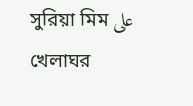সুরিয়া মিম على খেলাঘর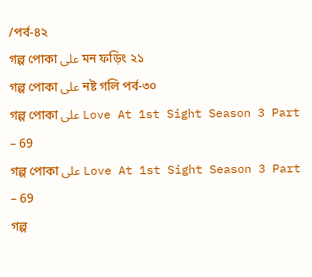/পর্ব-৪২
গল্প পোকা على মন ফড়িং ২১
গল্প পোকা على নষ্ট গলি পর্ব-৩০
গল্প পোকা على Love At 1st Sight Season 3 Part – 69
গল্প পোকা على Love At 1st Sight Season 3 Part – 69
গল্প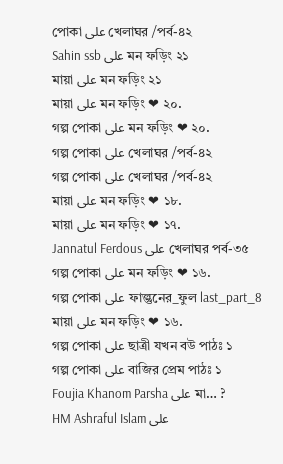পোকা على খেলাঘর /পর্ব-৪২
Sahin ssb على মন ফড়িং ২১
মায়া على মন ফড়িং ২১
মায়া على মন ফড়িং ❤ ২০.
গল্প পোকা على মন ফড়িং ❤ ২০.
গল্প পোকা على খেলাঘর /পর্ব-৪২
গল্প পোকা على খেলাঘর /পর্ব-৪২
মায়া على মন ফড়িং ❤ ১৮.
মায়া على মন ফড়িং ❤ ১৭.
Jannatul Ferdous على খেলাঘর পর্ব-৩৫
গল্প পোকা على মন ফড়িং ❤ ১৬.
গল্প পোকা على ফাল্গুনের_ফুল last_part_8
মায়া على মন ফড়িং ❤ ১৬.
গল্প পোকা على ছাত্রী যখন বউ পাঠঃ ১
গল্প পোকা على বাজির প্রেম পাঠঃ ১
Foujia Khanom Parsha على মা… ?
HM Ashraful Islam على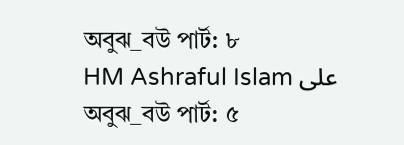অবুঝ_বউ পার্ট: ৮
HM Ashraful Islam على অবুঝ_বউ পার্ট: ৫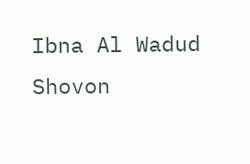Ibna Al Wadud Shovon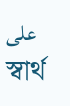على স্বার্থ